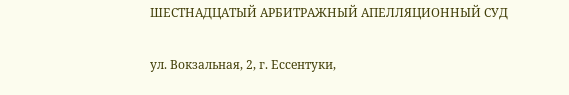ШЕСТНАДЦАТЫЙ АРБИТРАЖНЫЙ АПЕЛЛЯЦИОННЫЙ СУД

ул. Вокзальная, 2, г. Ессентуки,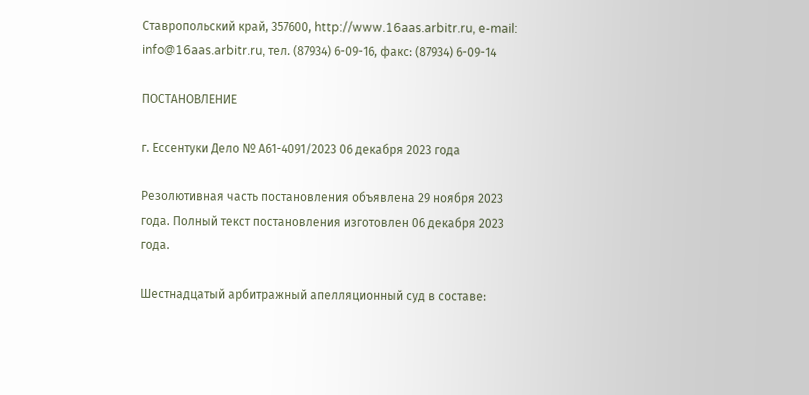Ставропольский край, 357600, http://www.16aas.arbitr.ru, e-mail: info@16aas.arbitr.ru, тел. (87934) 6-09-16, факс: (87934) 6-09-14

ПОСТАНОВЛЕНИЕ

г. Ессентуки Дело № А61-4091/2023 06 декабря 2023 года

Резолютивная часть постановления объявлена 29 ноября 2023 года. Полный текст постановления изготовлен 06 декабря 2023 года.

Шестнадцатый арбитражный апелляционный суд в составе: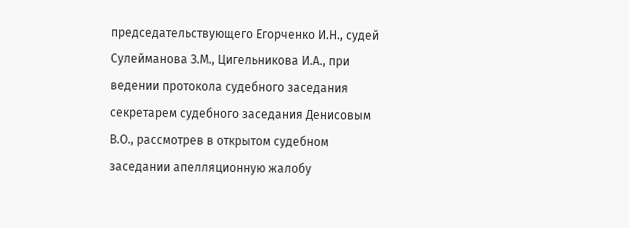председательствующего Егорченко И.Н., судей Сулейманова З.М., Цигельникова И.А., при ведении протокола судебного заседания секретарем судебного заседания Денисовым В.О., рассмотрев в открытом судебном заседании апелляционную жалобу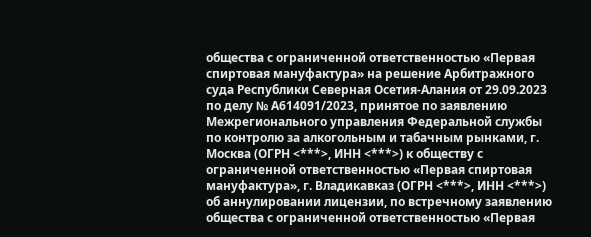общества с ограниченной ответственностью «Первая спиртовая мануфактура» на решение Арбитражного суда Республики Северная Осетия-Алания от 29.09.2023 по делу № А614091/2023, принятое по заявлению Межрегионального управления Федеральной службы по контролю за алкогольным и табачным рынками, г. Москва (ОГРН <***>, ИНН <***>) к обществу с ограниченной ответственностью «Первая спиртовая мануфактура», г. Владикавказ (ОГРН <***>, ИНН <***>) об аннулировании лицензии, по встречному заявлению общества с ограниченной ответственностью «Первая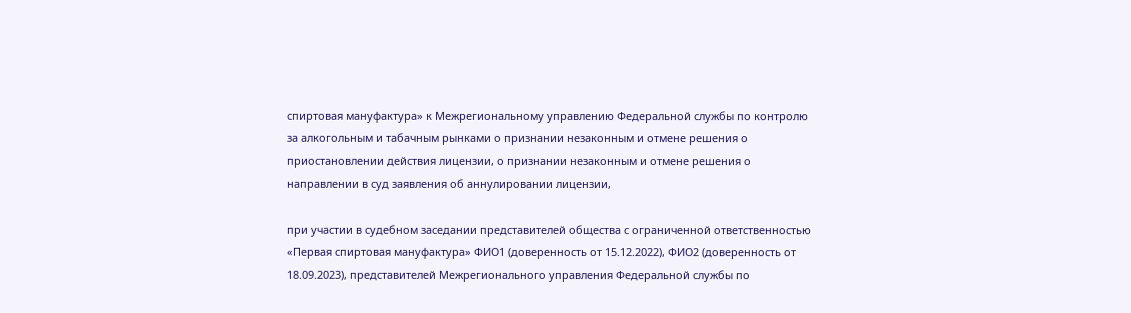спиртовая мануфактура» к Межрегиональному управлению Федеральной службы по контролю за алкогольным и табачным рынками о признании незаконным и отмене решения о приостановлении действия лицензии, о признании незаконным и отмене решения о направлении в суд заявления об аннулировании лицензии,

при участии в судебном заседании представителей общества с ограниченной ответственностью «Первая спиртовая мануфактура» ФИО1 (доверенность от 15.12.2022), ФИО2 (доверенность от 18.09.2023), представителей Межрегионального управления Федеральной службы по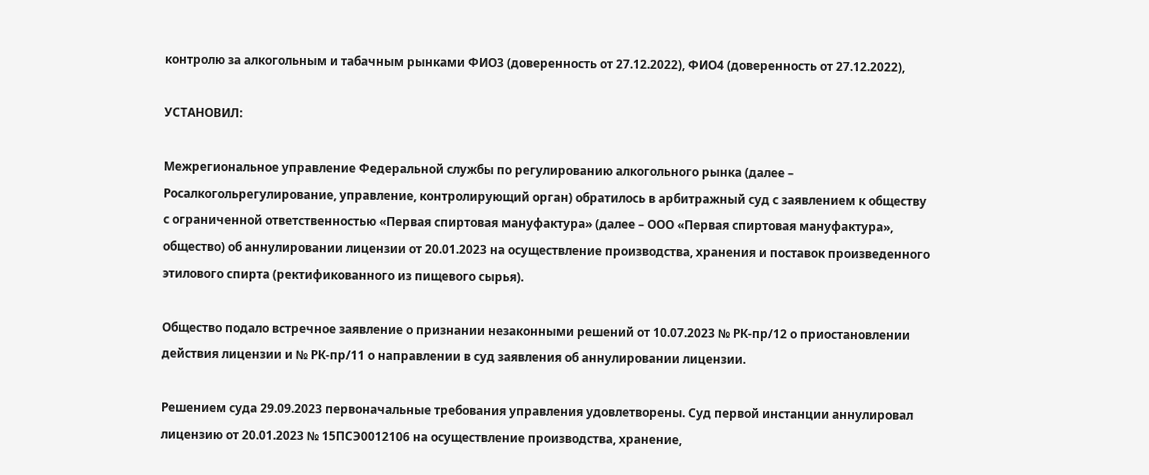контролю за алкогольным и табачным рынками ФИО3 (доверенность от 27.12.2022), ФИО4 (доверенность от 27.12.2022),

УСТАНОВИЛ:

Межрегиональное управление Федеральной службы по регулированию алкогольного рынка (далее – Росалкогольрегулирование, управление, контролирующий орган) обратилось в арбитражный суд с заявлением к обществу с ограниченной ответственностью «Первая спиртовая мануфактура» (далее – ООО «Первая спиртовая мануфактура», общество) об аннулировании лицензии от 20.01.2023 на осуществление производства, хранения и поставок произведенного этилового спирта (ректификованного из пищевого сырья).

Общество подало встречное заявление о признании незаконными решений от 10.07.2023 № РК-пр/12 о приостановлении действия лицензии и № РК-пр/11 о направлении в суд заявления об аннулировании лицензии.

Решением суда 29.09.2023 первоначальные требования управления удовлетворены. Суд первой инстанции аннулировал лицензию от 20.01.2023 № 15ПСЭ0012106 на осуществление производства, хранение,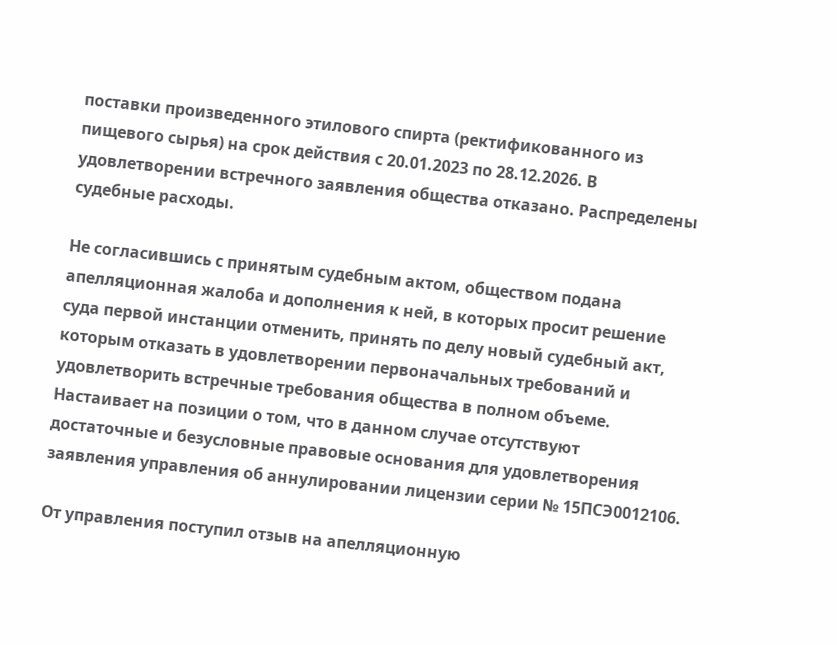поставки произведенного этилового спирта (ректификованного из пищевого сырья) на срок действия с 20.01.2023 по 28.12.2026. В удовлетворении встречного заявления общества отказано. Распределены судебные расходы.

Не согласившись с принятым судебным актом, обществом подана апелляционная жалоба и дополнения к ней, в которых просит решение суда первой инстанции отменить, принять по делу новый судебный акт, которым отказать в удовлетворении первоначальных требований и удовлетворить встречные требования общества в полном объеме. Настаивает на позиции о том, что в данном случае отсутствуют достаточные и безусловные правовые основания для удовлетворения заявления управления об аннулировании лицензии серии № 15ПСЭ0012106.

От управления поступил отзыв на апелляционную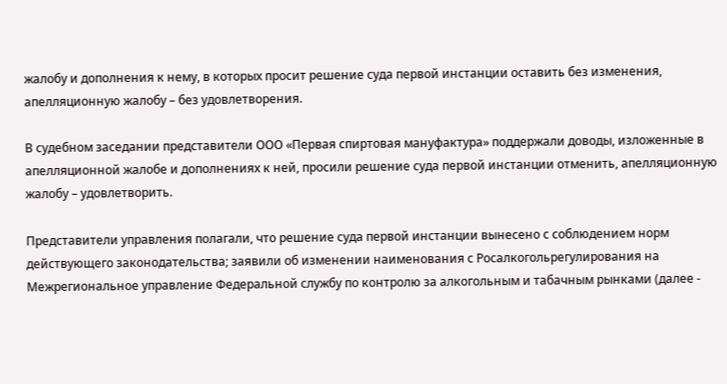жалобу и дополнения к нему, в которых просит решение суда первой инстанции оставить без изменения, апелляционную жалобу – без удовлетворения.

В судебном заседании представители ООО «Первая спиртовая мануфактура» поддержали доводы, изложенные в апелляционной жалобе и дополнениях к ней, просили решение суда первой инстанции отменить, апелляционную жалобу – удовлетворить.

Представители управления полагали, что решение суда первой инстанции вынесено с соблюдением норм действующего законодательства; заявили об изменении наименования с Росалкогольрегулирования на Межрегиональное управление Федеральной службу по контролю за алкогольным и табачным рынками (далее -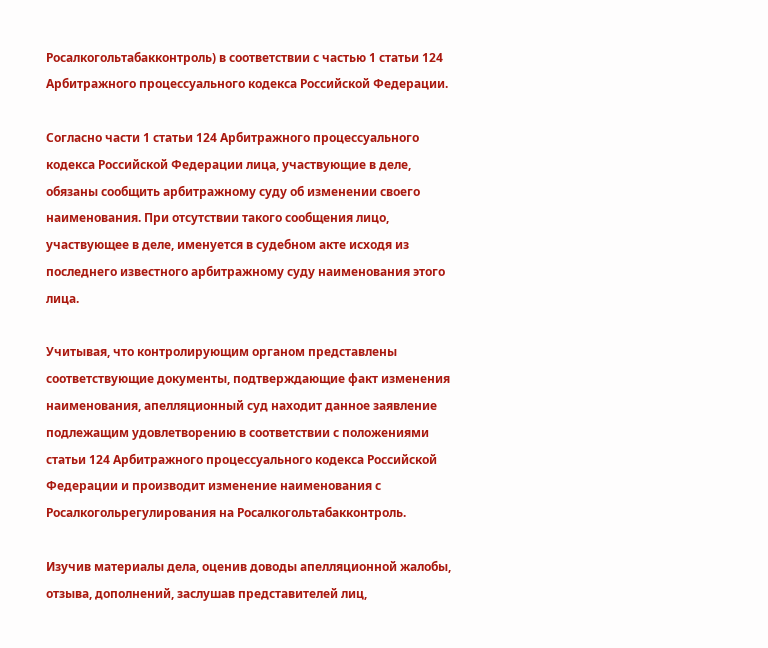Росалкогольтабакконтроль) в соответствии с частью 1 статьи 124 Арбитражного процессуального кодекса Российской Федерации.

Согласно части 1 статьи 124 Арбитражного процессуального кодекса Российской Федерации лица, участвующие в деле, обязаны сообщить арбитражному суду об изменении своего наименования. При отсутствии такого сообщения лицо, участвующее в деле, именуется в судебном акте исходя из последнего известного арбитражному суду наименования этого лица.

Учитывая, что контролирующим органом представлены соответствующие документы, подтверждающие факт изменения наименования, апелляционный суд находит данное заявление подлежащим удовлетворению в соответствии с положениями статьи 124 Арбитражного процессуального кодекса Российской Федерации и производит изменение наименования с Росалкогольрегулирования на Росалкогольтабакконтроль.

Изучив материалы дела, оценив доводы апелляционной жалобы, отзыва, дополнений, заслушав представителей лиц,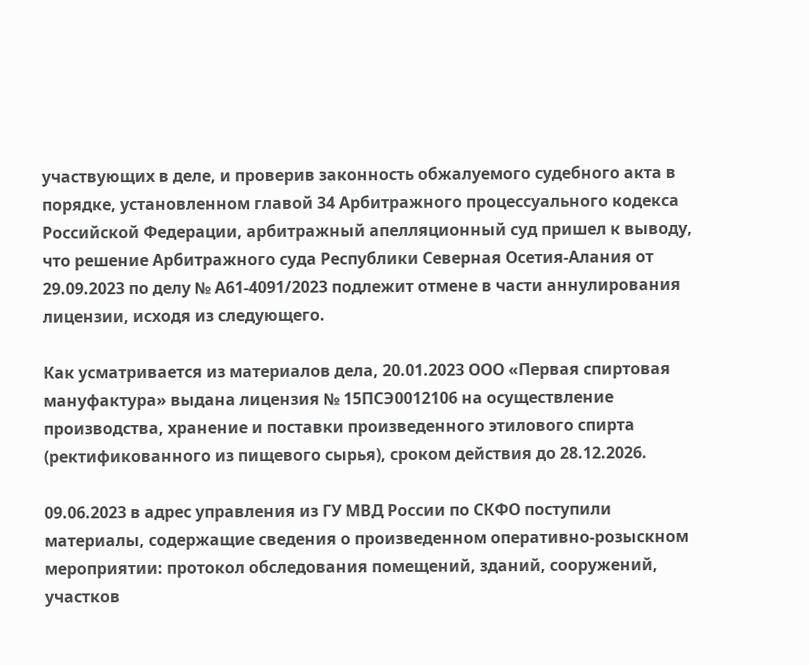участвующих в деле, и проверив законность обжалуемого судебного акта в порядке, установленном главой 34 Арбитражного процессуального кодекса Российской Федерации, арбитражный апелляционный суд пришел к выводу, что решение Арбитражного суда Республики Северная Осетия-Алания от 29.09.2023 по делу № А61-4091/2023 подлежит отмене в части аннулирования лицензии, исходя из следующего.

Как усматривается из материалов дела, 20.01.2023 ООО «Первая спиртовая мануфактура» выдана лицензия № 15ПСЭ0012106 на осуществление производства, хранение и поставки произведенного этилового спирта (ректификованного из пищевого сырья), сроком действия до 28.12.2026.

09.06.2023 в адрес управления из ГУ МВД России по СКФО поступили материалы, содержащие сведения о произведенном оперативно-розыскном мероприятии: протокол обследования помещений, зданий, сооружений, участков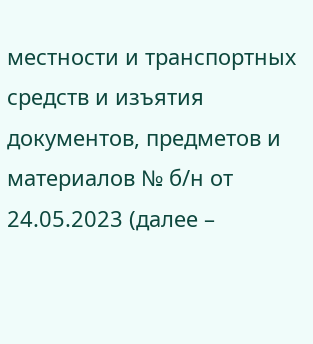местности и транспортных средств и изъятия документов, предметов и материалов № б/н от 24.05.2023 (далее –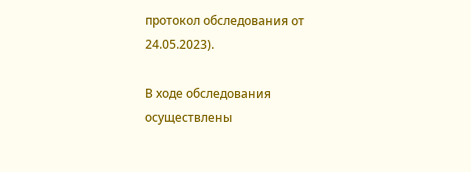протокол обследования от 24.05.2023).

В ходе обследования осуществлены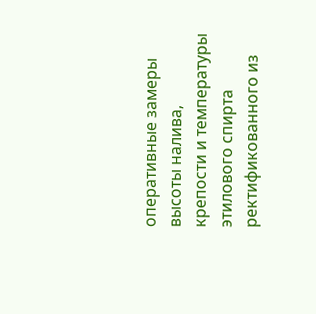оперативные замеры высоты налива, крепости и температуры этилового спирта ректификованного из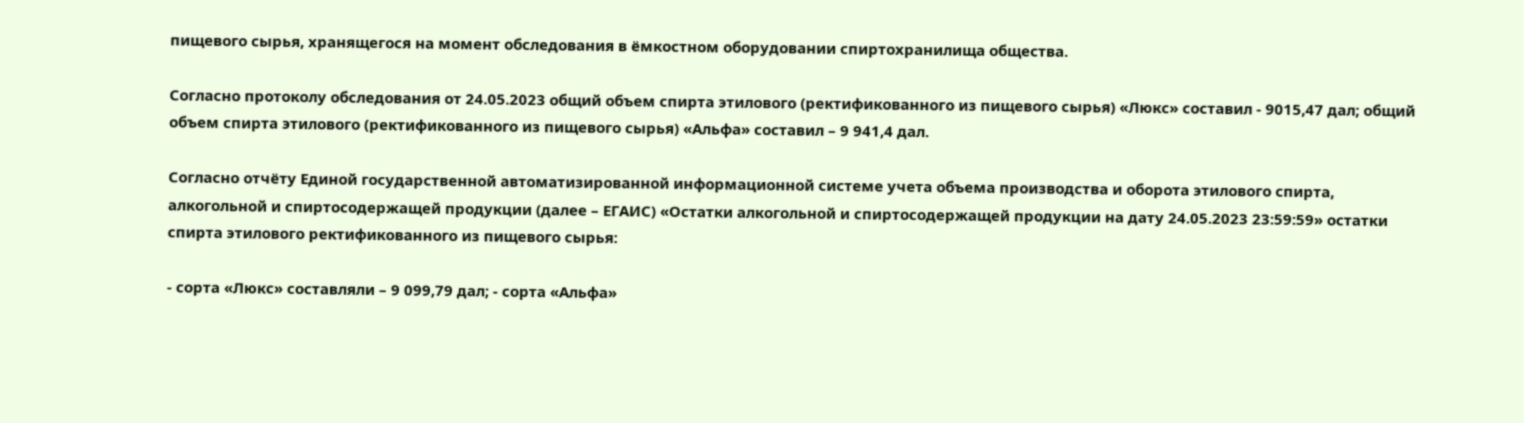пищевого сырья, хранящегося на момент обследования в ёмкостном оборудовании спиртохранилища общества.

Согласно протоколу обследования от 24.05.2023 общий объем спирта этилового (ректификованного из пищевого сырья) «Люкс» составил - 9015,47 дал; общий объем спирта этилового (ректификованного из пищевого сырья) «Альфа» составил – 9 941,4 дал.

Согласно отчёту Единой государственной автоматизированной информационной системе учета объема производства и оборота этилового спирта, алкогольной и спиртосодержащей продукции (далее – ЕГАИС) «Остатки алкогольной и спиртосодержащей продукции на дату 24.05.2023 23:59:59» остатки спирта этилового ректификованного из пищевого сырья:

- сорта «Люкс» составляли – 9 099,79 дал; - сорта «Альфа»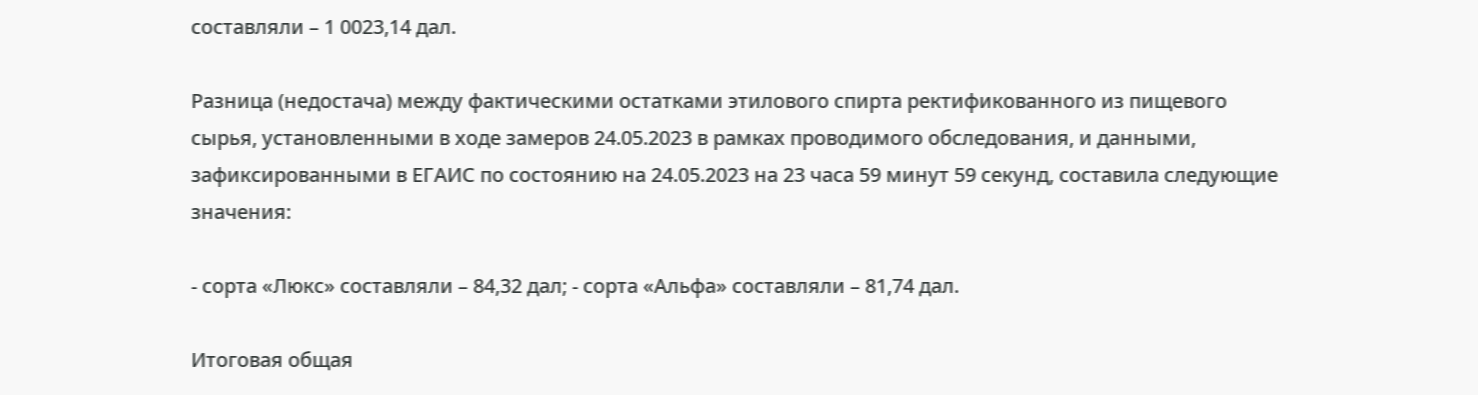составляли – 1 0023,14 дал.

Разница (недостача) между фактическими остатками этилового спирта ректификованного из пищевого сырья, установленными в ходе замеров 24.05.2023 в рамках проводимого обследования, и данными, зафиксированными в ЕГАИС по состоянию на 24.05.2023 на 23 часа 59 минут 59 секунд, составила следующие значения:

- сорта «Люкс» составляли – 84,32 дал; - сорта «Альфа» составляли – 81,74 дал.

Итоговая общая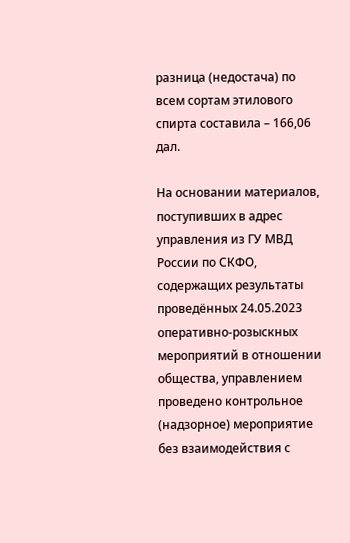разница (недостача) по всем сортам этилового спирта составила – 166,06 дал.

На основании материалов, поступивших в адрес управления из ГУ МВД России по СКФО, содержащих результаты проведённых 24.05.2023 оперативно-розыскных мероприятий в отношении общества, управлением проведено контрольное (надзорное) мероприятие без взаимодействия с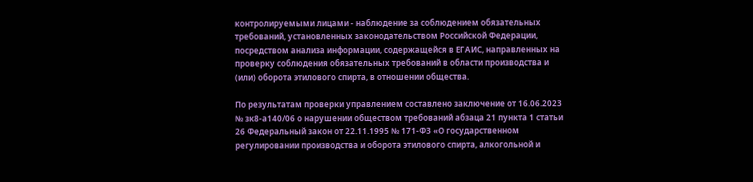контролируемыми лицами - наблюдение за соблюдением обязательных требований, установленных законодательством Российской Федерации, посредством анализа информации, содержащейся в ЕГАИС, направленных на проверку соблюдения обязательных требований в области производства и (или) оборота этилового спирта, в отношении общества.

По результатам проверки управлением составлено заключение от 16.06.2023 № зк8-а140/06 о нарушении обществом требований абзаца 21 пункта 1 статьи 26 Федеральный закон от 22.11.1995 № 171-ФЗ «О государственном регулировании производства и оборота этилового спирта, алкогольной и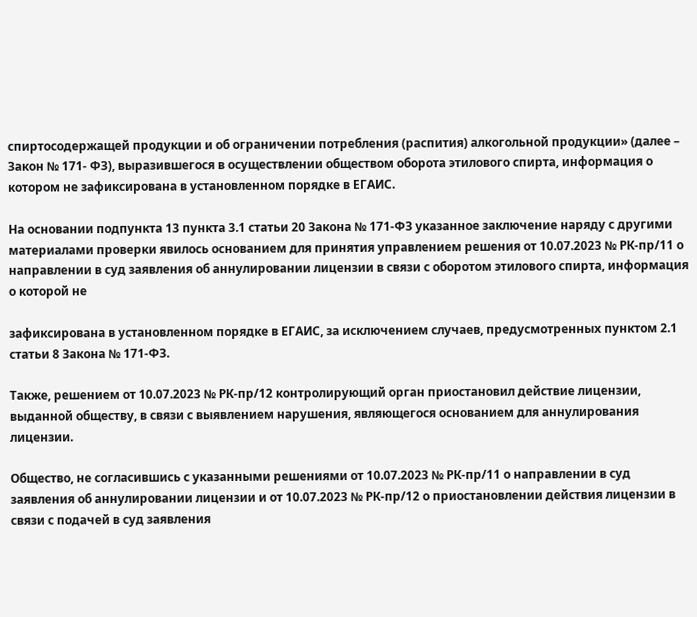спиртосодержащей продукции и об ограничении потребления (распития) алкогольной продукции» (далее – Закон № 171- ФЗ), выразившегося в осуществлении обществом оборота этилового спирта, информация о котором не зафиксирована в установленном порядке в ЕГАИС.

На основании подпункта 13 пункта 3.1 статьи 20 Закона № 171-ФЗ указанное заключение наряду с другими материалами проверки явилось основанием для принятия управлением решения от 10.07.2023 № РК-пр/11 о направлении в суд заявления об аннулировании лицензии в связи с оборотом этилового спирта, информация о которой не

зафиксирована в установленном порядке в ЕГАИС, за исключением случаев, предусмотренных пунктом 2.1 статьи 8 Закона № 171-ФЗ.

Также, решением от 10.07.2023 № РК-пр/12 контролирующий орган приостановил действие лицензии, выданной обществу, в связи с выявлением нарушения, являющегося основанием для аннулирования лицензии.

Общество, не согласившись с указанными решениями от 10.07.2023 № РК-пр/11 о направлении в суд заявления об аннулировании лицензии и от 10.07.2023 № РК-пр/12 о приостановлении действия лицензии в связи с подачей в суд заявления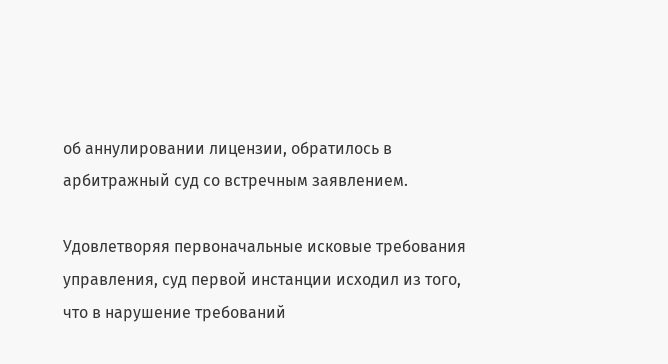об аннулировании лицензии, обратилось в арбитражный суд со встречным заявлением.

Удовлетворяя первоначальные исковые требования управления, суд первой инстанции исходил из того, что в нарушение требований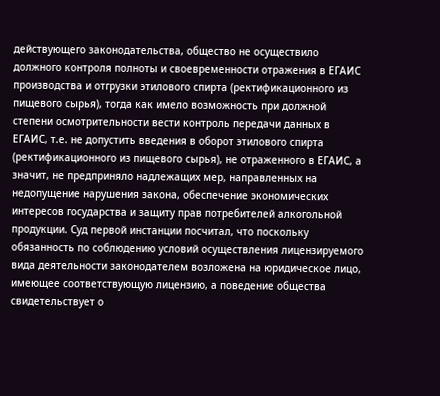действующего законодательства, общество не осуществило должного контроля полноты и своевременности отражения в ЕГАИС производства и отгрузки этилового спирта (ректификационного из пищевого сырья), тогда как имело возможность при должной степени осмотрительности вести контроль передачи данных в ЕГАИС, т.е. не допустить введения в оборот этилового спирта (ректификационного из пищевого сырья), не отраженного в ЕГАИС, а значит, не предприняло надлежащих мер, направленных на недопущение нарушения закона, обеспечение экономических интересов государства и защиту прав потребителей алкогольной продукции. Суд первой инстанции посчитал, что поскольку обязанность по соблюдению условий осуществления лицензируемого вида деятельности законодателем возложена на юридическое лицо, имеющее соответствующую лицензию, а поведение общества свидетельствует о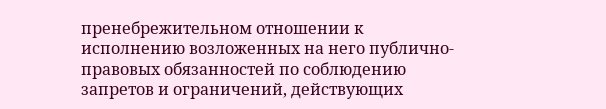пренебрежительном отношении к исполнению возложенных на него публично-правовых обязанностей по соблюдению запретов и ограничений, действующих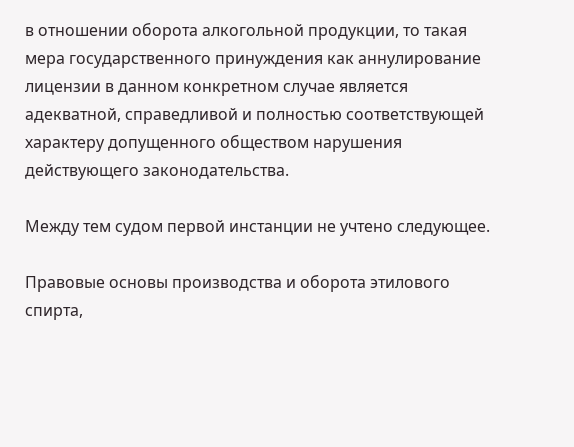в отношении оборота алкогольной продукции, то такая мера государственного принуждения как аннулирование лицензии в данном конкретном случае является адекватной, справедливой и полностью соответствующей характеру допущенного обществом нарушения действующего законодательства.

Между тем судом первой инстанции не учтено следующее.

Правовые основы производства и оборота этилового спирта,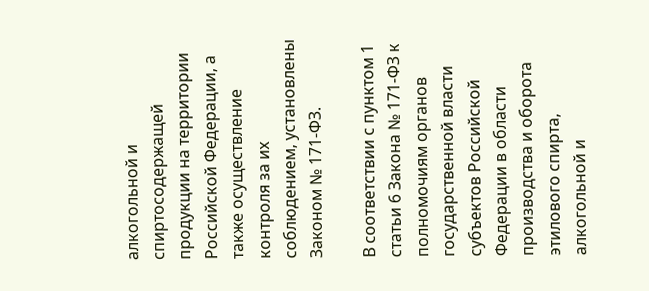алкогольной и спиртосодержащей продукции на территории Российской Федерации, а также осуществление контроля за их соблюдением, установлены Законом № 171-ФЗ.

В соответствии с пунктом 1 статьи 6 Закона № 171-ФЗ к полномочиям органов государственной власти субъектов Российской Федерации в области производства и оборота этилового спирта, алкогольной и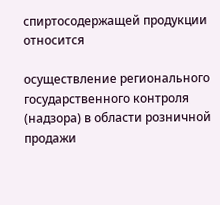спиртосодержащей продукции относится

осуществление регионального государственного контроля (надзора) в области розничной продажи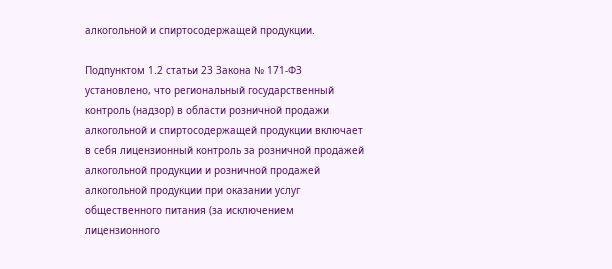алкогольной и спиртосодержащей продукции.

Подпунктом 1.2 статьи 23 Закона № 171-ФЗ установлено, что региональный государственный контроль (надзор) в области розничной продажи алкогольной и спиртосодержащей продукции включает в себя лицензионный контроль за розничной продажей алкогольной продукции и розничной продажей алкогольной продукции при оказании услуг общественного питания (за исключением лицензионного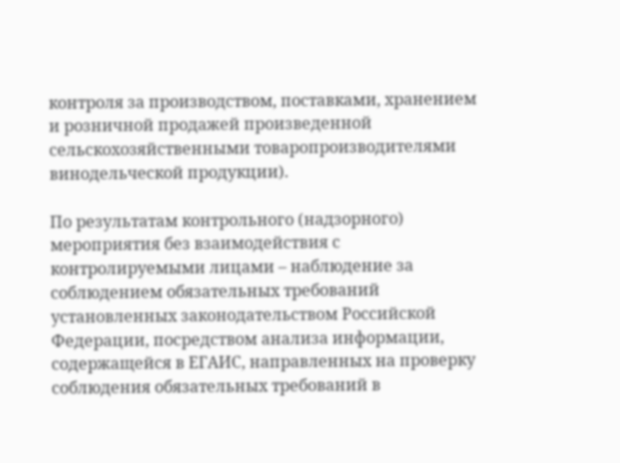контроля за производством, поставками, хранением и розничной продажей произведенной сельскохозяйственными товаропроизводителями винодельческой продукции).

По результатам контрольного (надзорного) мероприятия без взаимодействия с контролируемыми лицами – наблюдение за соблюдением обязательных требований установленных законодательством Российской Федерации, посредством анализа информации, содержащейся в ЕГАИС, направленных на проверку соблюдения обязательных требований в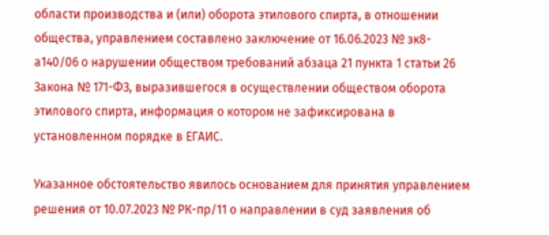области производства и (или) оборота этилового спирта, в отношении общества, управлением составлено заключение от 16.06.2023 № зк8-а140/06 о нарушении обществом требований абзаца 21 пункта 1 статьи 26 Закона № 171-ФЗ, выразившегося в осуществлении обществом оборота этилового спирта, информация о котором не зафиксирована в установленном порядке в ЕГАИС.

Указанное обстоятельство явилось основанием для принятия управлением решения от 10.07.2023 № РК-пр/11 о направлении в суд заявления об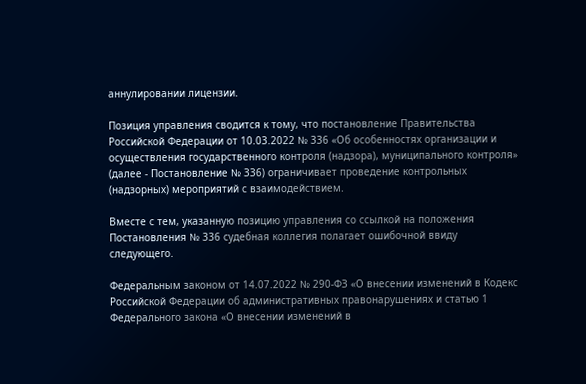аннулировании лицензии.

Позиция управления сводится к тому, что постановление Правительства Российской Федерации от 10.03.2022 № 336 «Об особенностях организации и осуществления государственного контроля (надзора), муниципального контроля» (далее - Постановление № 336) ограничивает проведение контрольных (надзорных) мероприятий с взаимодействием.

Вместе с тем, указанную позицию управления со ссылкой на положения Постановления № 336 судебная коллегия полагает ошибочной ввиду следующего.

Федеральным законом от 14.07.2022 № 290-ФЗ «О внесении изменений в Кодекс Российской Федерации об административных правонарушениях и статью 1 Федерального закона «О внесении изменений в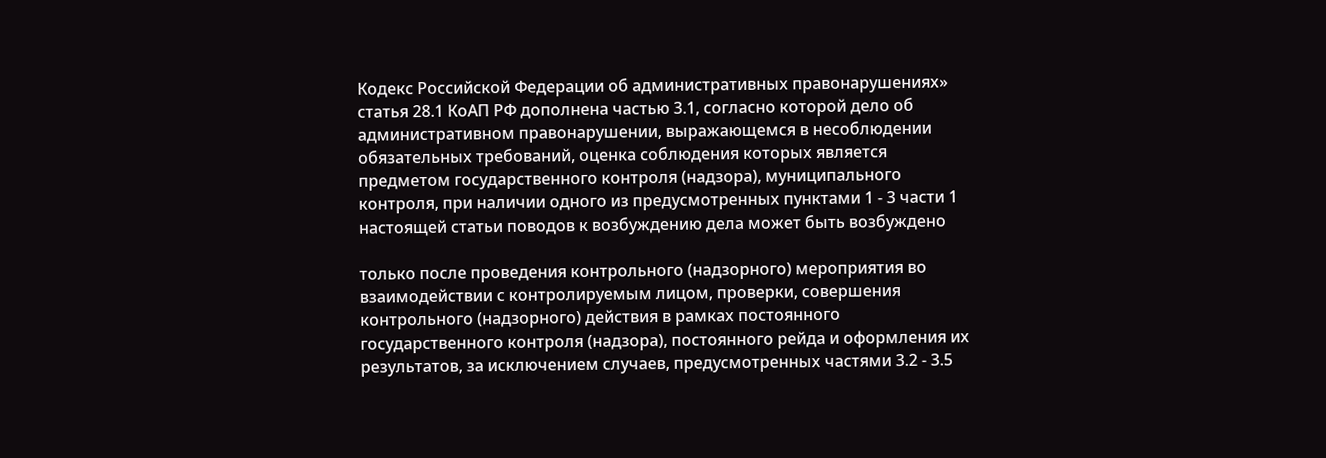Кодекс Российской Федерации об административных правонарушениях» статья 28.1 КоАП РФ дополнена частью 3.1, согласно которой дело об административном правонарушении, выражающемся в несоблюдении обязательных требований, оценка соблюдения которых является предметом государственного контроля (надзора), муниципального контроля, при наличии одного из предусмотренных пунктами 1 - 3 части 1 настоящей статьи поводов к возбуждению дела может быть возбуждено

только после проведения контрольного (надзорного) мероприятия во взаимодействии с контролируемым лицом, проверки, совершения контрольного (надзорного) действия в рамках постоянного государственного контроля (надзора), постоянного рейда и оформления их результатов, за исключением случаев, предусмотренных частями 3.2 - 3.5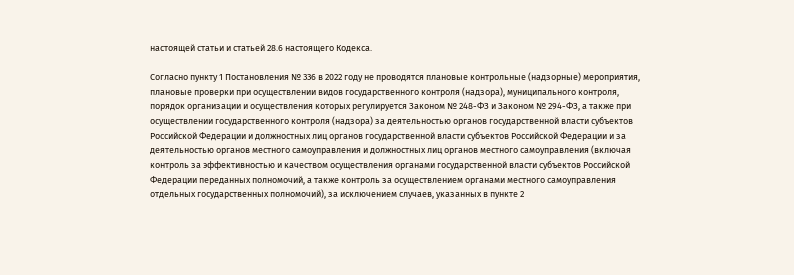настоящей статьи и статьей 28.6 настоящего Кодекса.

Согласно пункту 1 Постановления № 336 в 2022 году не проводятся плановые контрольные (надзорные) мероприятия, плановые проверки при осуществлении видов государственного контроля (надзора), муниципального контроля, порядок организации и осуществления которых регулируется Законом № 248-ФЗ и Законом № 294-ФЗ, а также при осуществлении государственного контроля (надзора) за деятельностью органов государственной власти субъектов Российской Федерации и должностных лиц органов государственной власти субъектов Российской Федерации и за деятельностью органов местного самоуправления и должностных лиц органов местного самоуправления (включая контроль за эффективностью и качеством осуществления органами государственной власти субъектов Российской Федерации переданных полномочий, а также контроль за осуществлением органами местного самоуправления отдельных государственных полномочий), за исключением случаев, указанных в пункте 2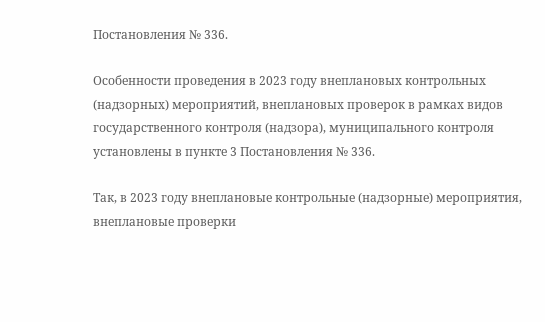Постановления № 336.

Особенности проведения в 2023 году внеплановых контрольных (надзорных) мероприятий, внеплановых проверок в рамках видов государственного контроля (надзора), муниципального контроля установлены в пункте 3 Постановления № 336.

Так, в 2023 году внеплановые контрольные (надзорные) мероприятия, внеплановые проверки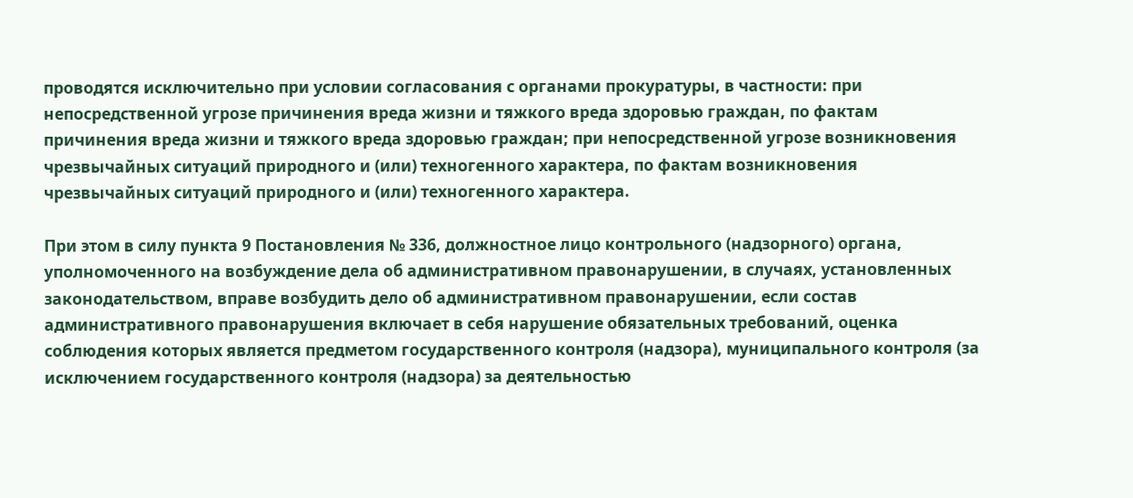проводятся исключительно при условии согласования с органами прокуратуры, в частности: при непосредственной угрозе причинения вреда жизни и тяжкого вреда здоровью граждан, по фактам причинения вреда жизни и тяжкого вреда здоровью граждан; при непосредственной угрозе возникновения чрезвычайных ситуаций природного и (или) техногенного характера, по фактам возникновения чрезвычайных ситуаций природного и (или) техногенного характера.

При этом в силу пункта 9 Постановления № 336, должностное лицо контрольного (надзорного) органа, уполномоченного на возбуждение дела об административном правонарушении, в случаях, установленных законодательством, вправе возбудить дело об административном правонарушении, если состав административного правонарушения включает в себя нарушение обязательных требований, оценка соблюдения которых является предметом государственного контроля (надзора), муниципального контроля (за исключением государственного контроля (надзора) за деятельностью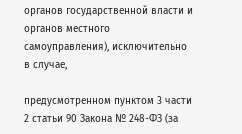органов государственной власти и органов местного самоуправления), исключительно в случае,

предусмотренном пунктом 3 части 2 статьи 90 Закона № 248-ФЗ (за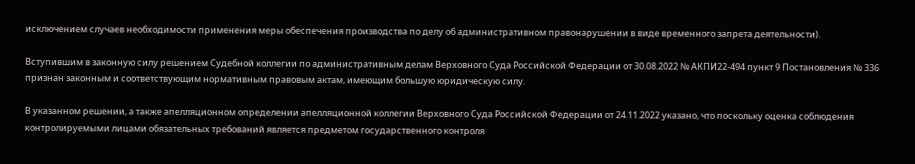исключением случаев необходимости применения меры обеспечения производства по делу об административном правонарушении в виде временного запрета деятельности).

Вступившим в законную силу решением Судебной коллегии по административным делам Верховного Суда Российской Федерации от 30.08.2022 № АКПИ22-494 пункт 9 Постановления № 336 признан законным и соответствующим нормативным правовым актам, имеющим большую юридическую силу.

В указанном решении, а также апелляционном определении апелляционной коллегии Верховного Суда Российской Федерации от 24.11.2022 указано, что поскольку оценка соблюдения контролируемыми лицами обязательных требований является предметом государственного контроля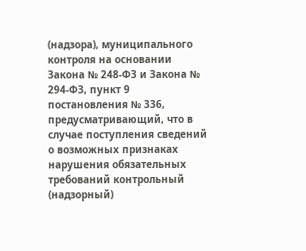(надзора), муниципального контроля на основании Закона № 248-ФЗ и Закона № 294-ФЗ, пункт 9 постановления № 336, предусматривающий, что в случае поступления сведений о возможных признаках нарушения обязательных требований контрольный (надзорный)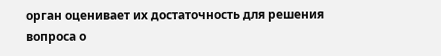орган оценивает их достаточность для решения вопроса о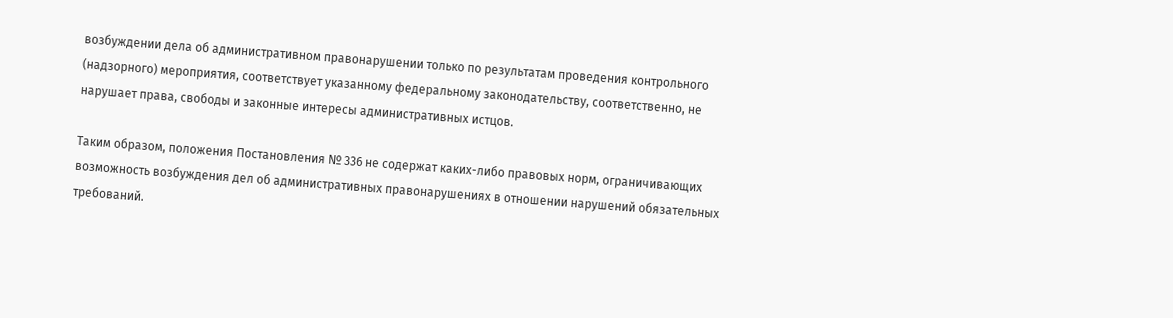возбуждении дела об административном правонарушении только по результатам проведения контрольного (надзорного) мероприятия, соответствует указанному федеральному законодательству, соответственно, не нарушает права, свободы и законные интересы административных истцов.

Таким образом, положения Постановления № 336 не содержат каких-либо правовых норм, ограничивающих возможность возбуждения дел об административных правонарушениях в отношении нарушений обязательных требований.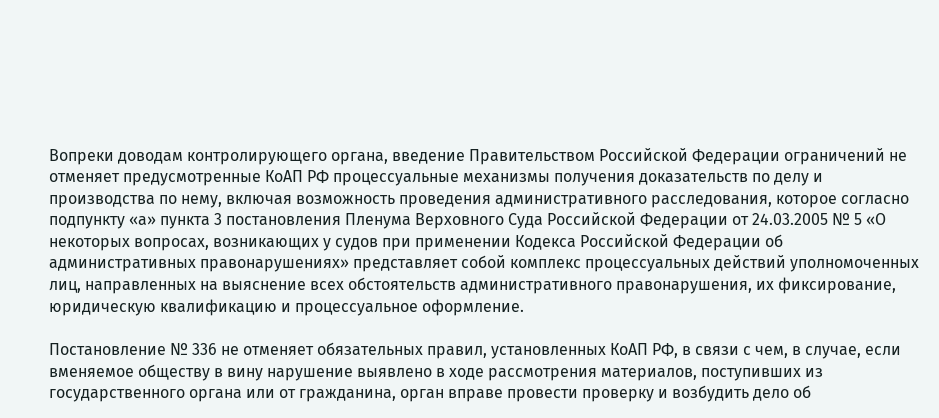Вопреки доводам контролирующего органа, введение Правительством Российской Федерации ограничений не отменяет предусмотренные КоАП РФ процессуальные механизмы получения доказательств по делу и производства по нему, включая возможность проведения административного расследования, которое согласно подпункту «а» пункта 3 постановления Пленума Верховного Суда Российской Федерации от 24.03.2005 № 5 «О некоторых вопросах, возникающих у судов при применении Кодекса Российской Федерации об административных правонарушениях» представляет собой комплекс процессуальных действий уполномоченных лиц, направленных на выяснение всех обстоятельств административного правонарушения, их фиксирование, юридическую квалификацию и процессуальное оформление.

Постановление № 336 не отменяет обязательных правил, установленных КоАП РФ, в связи с чем, в случае, если вменяемое обществу в вину нарушение выявлено в ходе рассмотрения материалов, поступивших из государственного органа или от гражданина, орган вправе провести проверку и возбудить дело об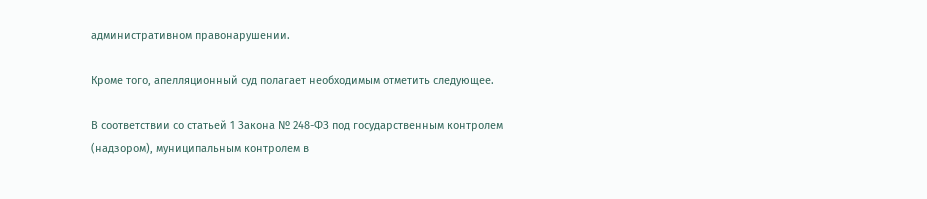административном правонарушении.

Кроме того, апелляционный суд полагает необходимым отметить следующее.

В соответствии со статьей 1 Закона № 248-ФЗ под государственным контролем (надзором), муниципальным контролем в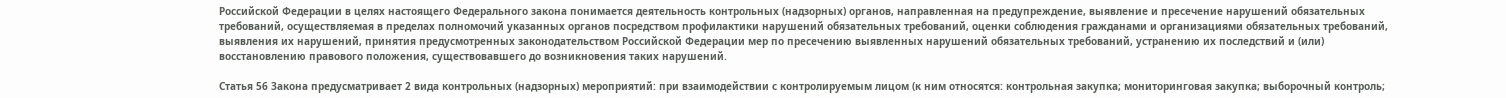Российской Федерации в целях настоящего Федерального закона понимается деятельность контрольных (надзорных) органов, направленная на предупреждение, выявление и пресечение нарушений обязательных требований, осуществляемая в пределах полномочий указанных органов посредством профилактики нарушений обязательных требований, оценки соблюдения гражданами и организациями обязательных требований, выявления их нарушений, принятия предусмотренных законодательством Российской Федерации мер по пресечению выявленных нарушений обязательных требований, устранению их последствий и (или) восстановлению правового положения, существовавшего до возникновения таких нарушений.

Статья 56 Закона предусматривает 2 вида контрольных (надзорных) мероприятий: при взаимодействии с контролируемым лицом (к ним относятся: контрольная закупка; мониторинговая закупка; выборочный контроль;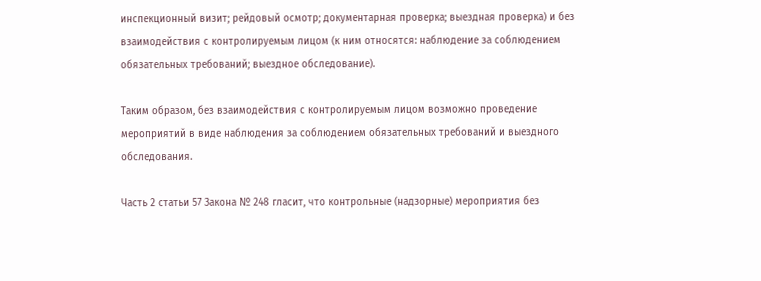инспекционный визит; рейдовый осмотр; документарная проверка; выездная проверка) и без взаимодействия с контролируемым лицом (к ним относятся: наблюдение за соблюдением обязательных требований; выездное обследование).

Таким образом, без взаимодействия с контролируемым лицом возможно проведение мероприятий в виде наблюдения за соблюдением обязательных требований и выездного обследования.

Часть 2 статьи 57 Закона № 248 гласит, что контрольные (надзорные) мероприятия без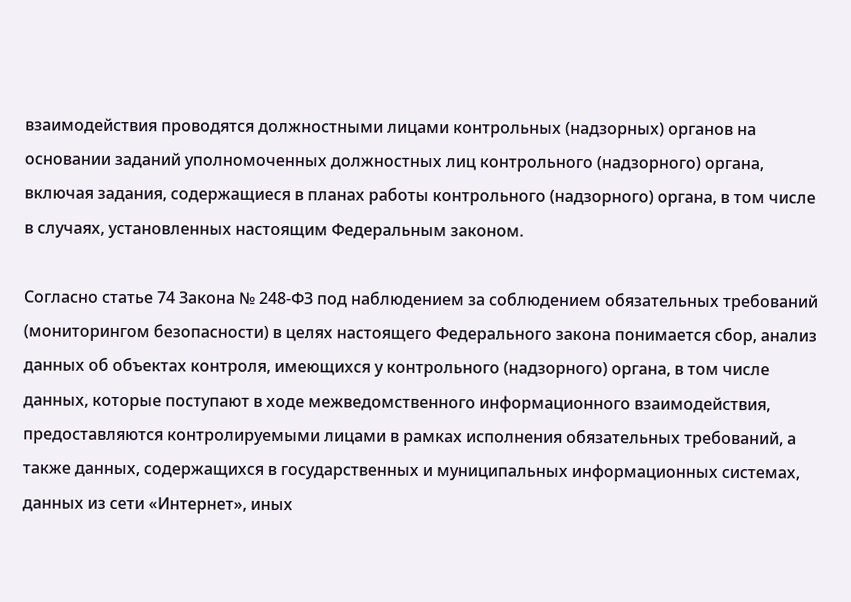взаимодействия проводятся должностными лицами контрольных (надзорных) органов на основании заданий уполномоченных должностных лиц контрольного (надзорного) органа, включая задания, содержащиеся в планах работы контрольного (надзорного) органа, в том числе в случаях, установленных настоящим Федеральным законом.

Согласно статье 74 Закона № 248-ФЗ под наблюдением за соблюдением обязательных требований (мониторингом безопасности) в целях настоящего Федерального закона понимается сбор, анализ данных об объектах контроля, имеющихся у контрольного (надзорного) органа, в том числе данных, которые поступают в ходе межведомственного информационного взаимодействия, предоставляются контролируемыми лицами в рамках исполнения обязательных требований, а также данных, содержащихся в государственных и муниципальных информационных системах, данных из сети «Интернет», иных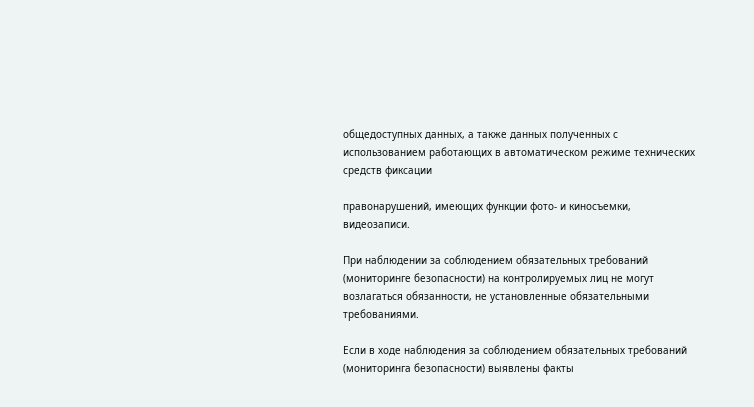общедоступных данных, а также данных полученных с использованием работающих в автоматическом режиме технических средств фиксации

правонарушений, имеющих функции фото- и киносъемки, видеозаписи.

При наблюдении за соблюдением обязательных требований (мониторинге безопасности) на контролируемых лиц не могут возлагаться обязанности, не установленные обязательными требованиями.

Если в ходе наблюдения за соблюдением обязательных требований (мониторинга безопасности) выявлены факты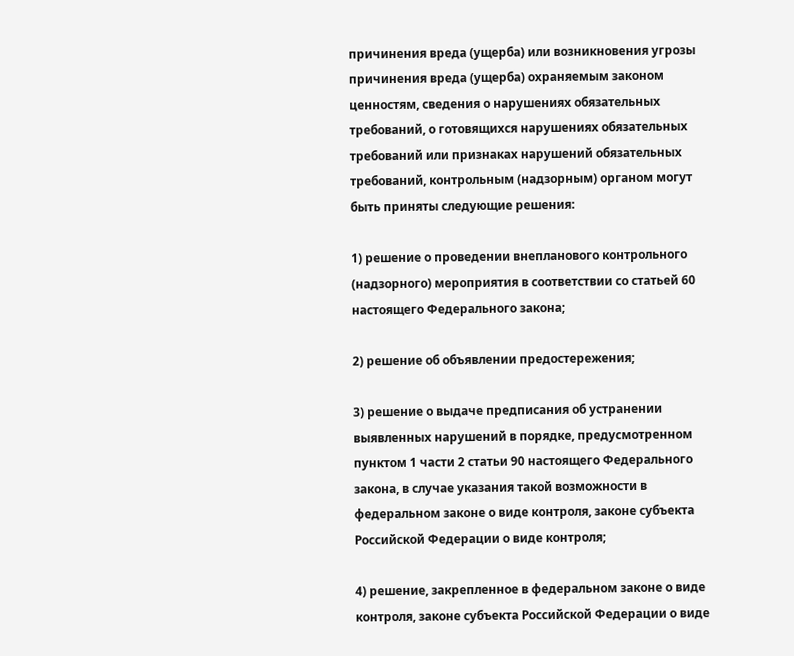причинения вреда (ущерба) или возникновения угрозы причинения вреда (ущерба) охраняемым законом ценностям, сведения о нарушениях обязательных требований, о готовящихся нарушениях обязательных требований или признаках нарушений обязательных требований, контрольным (надзорным) органом могут быть приняты следующие решения:

1) решение о проведении внепланового контрольного (надзорного) мероприятия в соответствии со статьей 60 настоящего Федерального закона;

2) решение об объявлении предостережения;

3) решение о выдаче предписания об устранении выявленных нарушений в порядке, предусмотренном пунктом 1 части 2 статьи 90 настоящего Федерального закона, в случае указания такой возможности в федеральном законе о виде контроля, законе субъекта Российской Федерации о виде контроля;

4) решение, закрепленное в федеральном законе о виде контроля, законе субъекта Российской Федерации о виде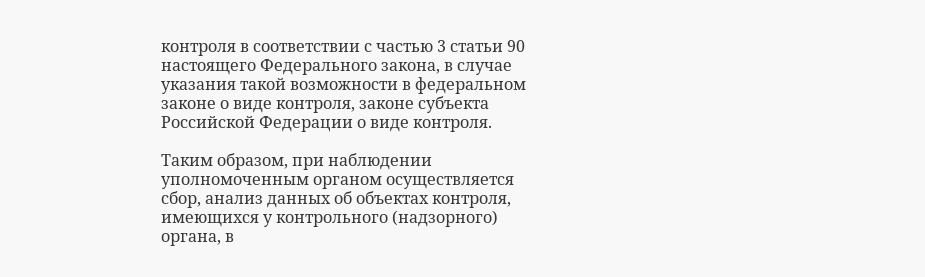контроля в соответствии с частью 3 статьи 90 настоящего Федерального закона, в случае указания такой возможности в федеральном законе о виде контроля, законе субъекта Российской Федерации о виде контроля.

Таким образом, при наблюдении уполномоченным органом осуществляется сбор, анализ данных об объектах контроля, имеющихся у контрольного (надзорного) органа, в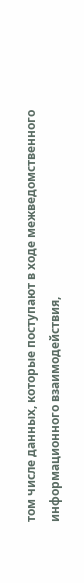том числе данных, которые поступают в ходе межведомственного информационного взаимодействия,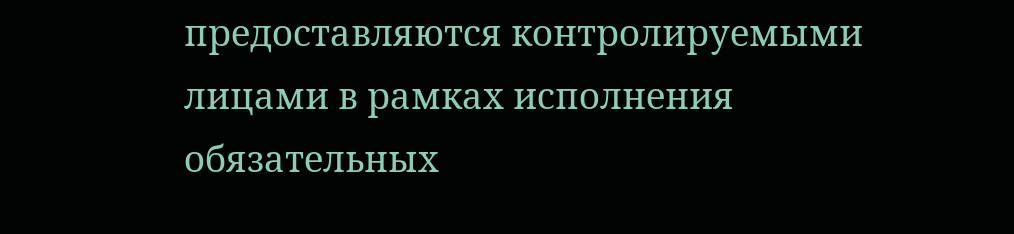предоставляются контролируемыми лицами в рамках исполнения обязательных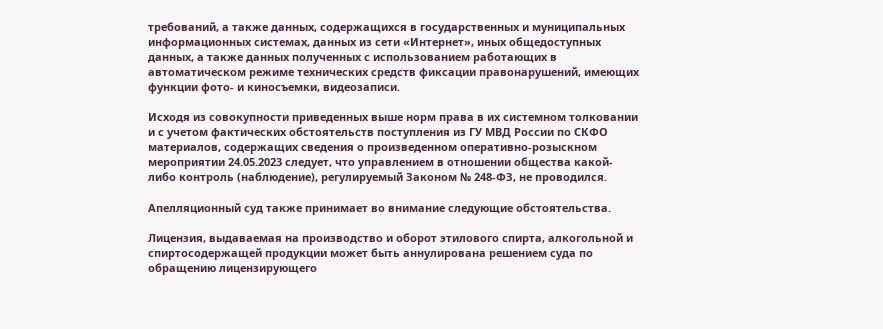требований, а также данных, содержащихся в государственных и муниципальных информационных системах, данных из сети «Интернет», иных общедоступных данных, а также данных полученных с использованием работающих в автоматическом режиме технических средств фиксации правонарушений, имеющих функции фото- и киносъемки, видеозаписи.

Исходя из совокупности приведенных выше норм права в их системном толковании и с учетом фактических обстоятельств поступления из ГУ МВД России по СКФО материалов, содержащих сведения о произведенном оперативно-розыскном мероприятии 24.05.2023 следует, что управлением в отношении общества какой-либо контроль (наблюдение), регулируемый Законом № 248-ФЗ, не проводился.

Апелляционный суд также принимает во внимание следующие обстоятельства.

Лицензия, выдаваемая на производство и оборот этилового спирта, алкогольной и спиртосодержащей продукции может быть аннулирована решением суда по обращению лицензирующего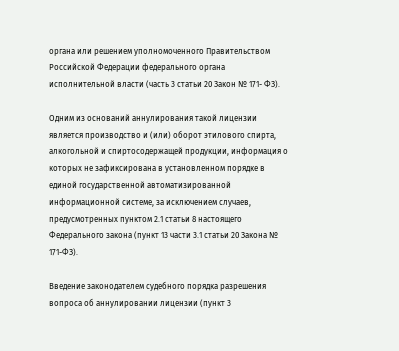органа или решением уполномоченного Правительством Российской Федерации федерального органа исполнительной власти (часть 3 статьи 20 Закон № 171- ФЗ).

Одним из оснований аннулирования такой лицензии является производство и (или) оборот этилового спирта, алкогольной и спиртосодержащей продукции, информация о которых не зафиксирована в установленном порядке в единой государственной автоматизированной информационной системе, за исключением случаев, предусмотренных пунктом 2.1 статьи 8 настоящего Федерального закона (пункт 13 части 3.1 статьи 20 Закона № 171-ФЗ).

Введение законодателем судебного порядка разрешения вопроса об аннулировании лицензии (пункт 3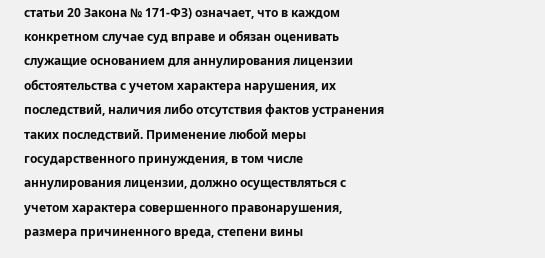статьи 20 Закона № 171-ФЗ) означает, что в каждом конкретном случае суд вправе и обязан оценивать служащие основанием для аннулирования лицензии обстоятельства с учетом характера нарушения, их последствий, наличия либо отсутствия фактов устранения таких последствий. Применение любой меры государственного принуждения, в том числе аннулирования лицензии, должно осуществляться с учетом характера совершенного правонарушения, размера причиненного вреда, степени вины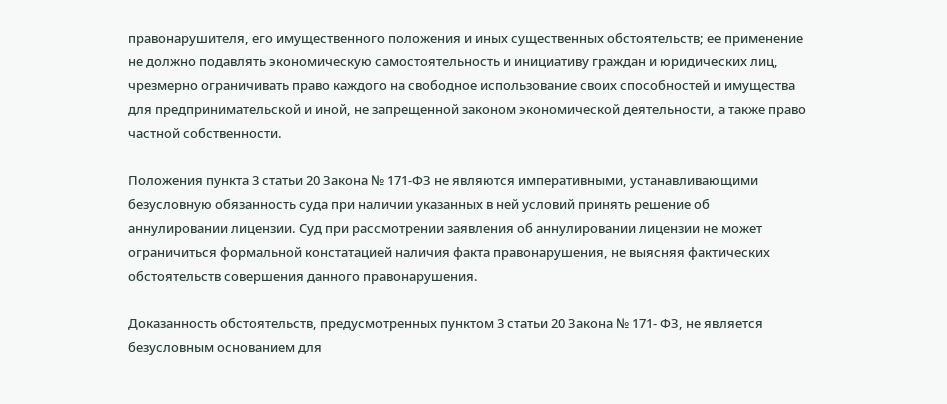правонарушителя, его имущественного положения и иных существенных обстоятельств; ее применение не должно подавлять экономическую самостоятельность и инициативу граждан и юридических лиц, чрезмерно ограничивать право каждого на свободное использование своих способностей и имущества для предпринимательской и иной, не запрещенной законом экономической деятельности, а также право частной собственности.

Положения пункта 3 статьи 20 Закона № 171-ФЗ не являются императивными, устанавливающими безусловную обязанность суда при наличии указанных в ней условий принять решение об аннулировании лицензии. Суд при рассмотрении заявления об аннулировании лицензии не может ограничиться формальной констатацией наличия факта правонарушения, не выясняя фактических обстоятельств совершения данного правонарушения.

Доказанность обстоятельств, предусмотренных пунктом 3 статьи 20 Закона № 171- ФЗ, не является безусловным основанием для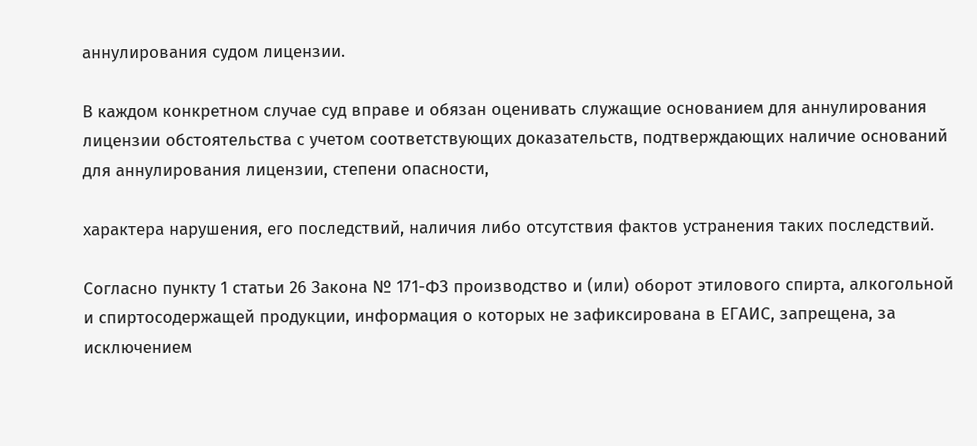аннулирования судом лицензии.

В каждом конкретном случае суд вправе и обязан оценивать служащие основанием для аннулирования лицензии обстоятельства с учетом соответствующих доказательств, подтверждающих наличие оснований для аннулирования лицензии, степени опасности,

характера нарушения, его последствий, наличия либо отсутствия фактов устранения таких последствий.

Согласно пункту 1 статьи 26 Закона № 171-ФЗ производство и (или) оборот этилового спирта, алкогольной и спиртосодержащей продукции, информация о которых не зафиксирована в ЕГАИС, запрещена, за исключением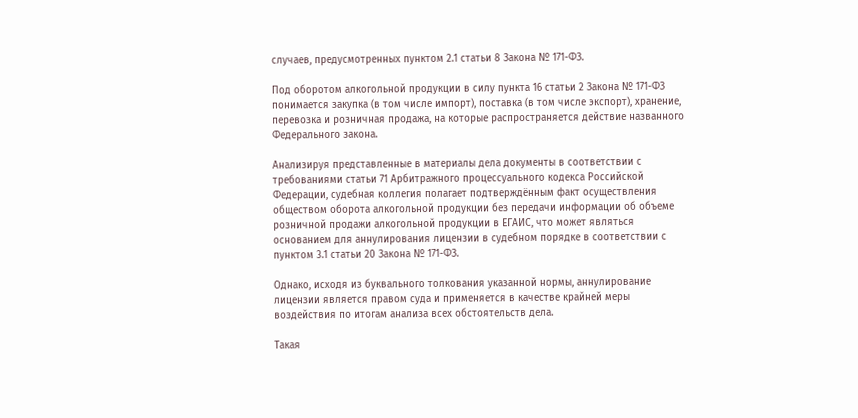случаев, предусмотренных пунктом 2.1 статьи 8 Закона № 171-ФЗ.

Под оборотом алкогольной продукции в силу пункта 16 статьи 2 Закона № 171-ФЗ понимается закупка (в том числе импорт), поставка (в том числе экспорт), хранение, перевозка и розничная продажа, на которые распространяется действие названного Федерального закона.

Анализируя представленные в материалы дела документы в соответствии с требованиями статьи 71 Арбитражного процессуального кодекса Российской Федерации, судебная коллегия полагает подтверждённым факт осуществления обществом оборота алкогольной продукции без передачи информации об объеме розничной продажи алкогольной продукции в ЕГАИС, что может являться основанием для аннулирования лицензии в судебном порядке в соответствии с пунктом 3.1 статьи 20 Закона № 171-ФЗ.

Однако, исходя из буквального толкования указанной нормы, аннулирование лицензии является правом суда и применяется в качестве крайней меры воздействия по итогам анализа всех обстоятельств дела.

Такая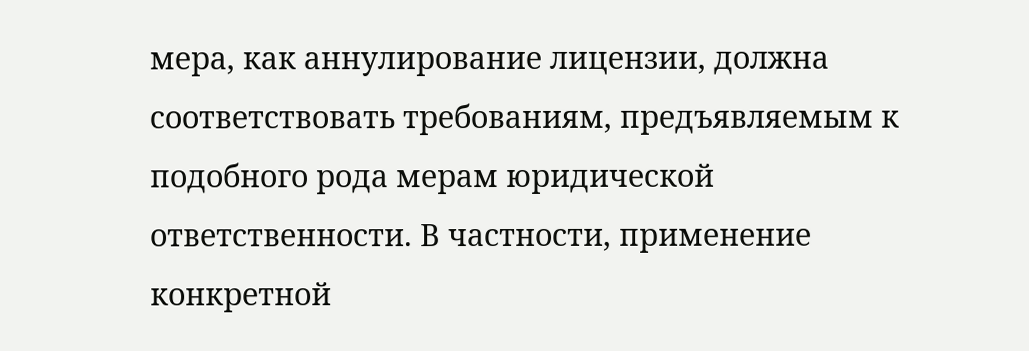мера, как аннулирование лицензии, должна соответствовать требованиям, предъявляемым к подобного рода мерам юридической ответственности. В частности, применение конкретной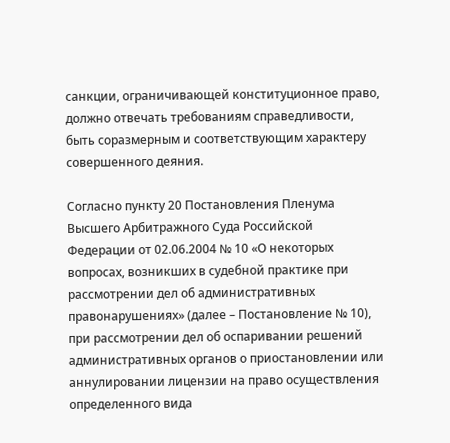санкции, ограничивающей конституционное право, должно отвечать требованиям справедливости, быть соразмерным и соответствующим характеру совершенного деяния.

Согласно пункту 20 Постановления Пленума Высшего Арбитражного Суда Российской Федерации от 02.06.2004 № 10 «О некоторых вопросах, возникших в судебной практике при рассмотрении дел об административных правонарушениях» (далее – Постановление № 10), при рассмотрении дел об оспаривании решений административных органов о приостановлении или аннулировании лицензии на право осуществления определенного вида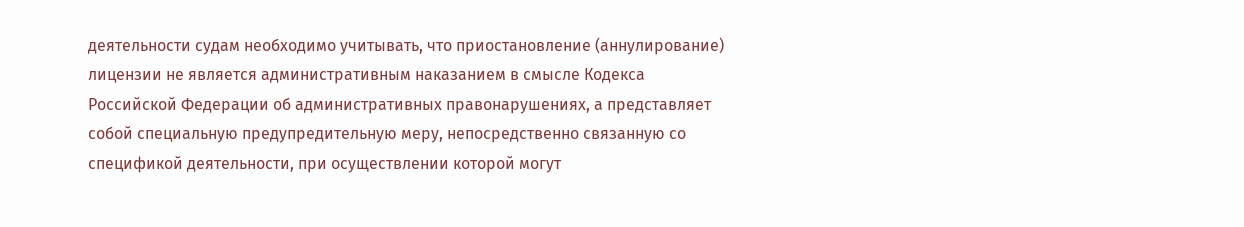деятельности судам необходимо учитывать, что приостановление (аннулирование) лицензии не является административным наказанием в смысле Кодекса Российской Федерации об административных правонарушениях, а представляет собой специальную предупредительную меру, непосредственно связанную со спецификой деятельности, при осуществлении которой могут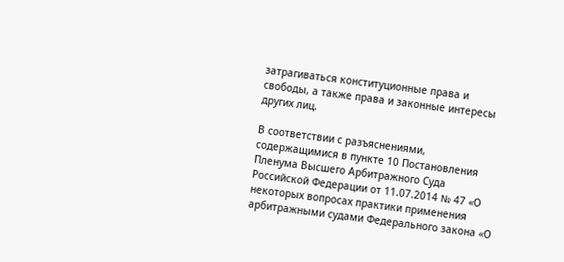затрагиваться конституционные права и свободы, а также права и законные интересы других лиц.

В соответствии с разъяснениями, содержащимися в пункте 10 Постановления Пленума Высшего Арбитражного Суда Российской Федерации от 11.07.2014 № 47 «О некоторых вопросах практики применения арбитражными судами Федерального закона «О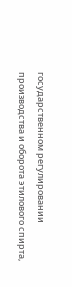государственном регулировании производства и оборота этилового спирта,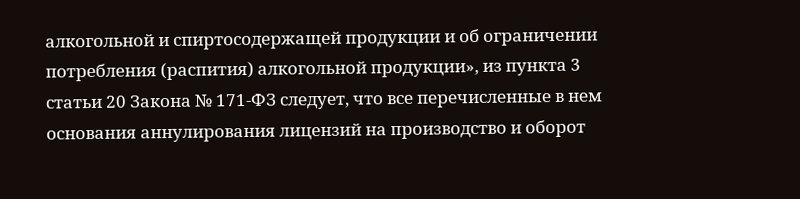алкогольной и спиртосодержащей продукции и об ограничении потребления (распития) алкогольной продукции», из пункта 3 статьи 20 Закона № 171-ФЗ следует, что все перечисленные в нем основания аннулирования лицензий на производство и оборот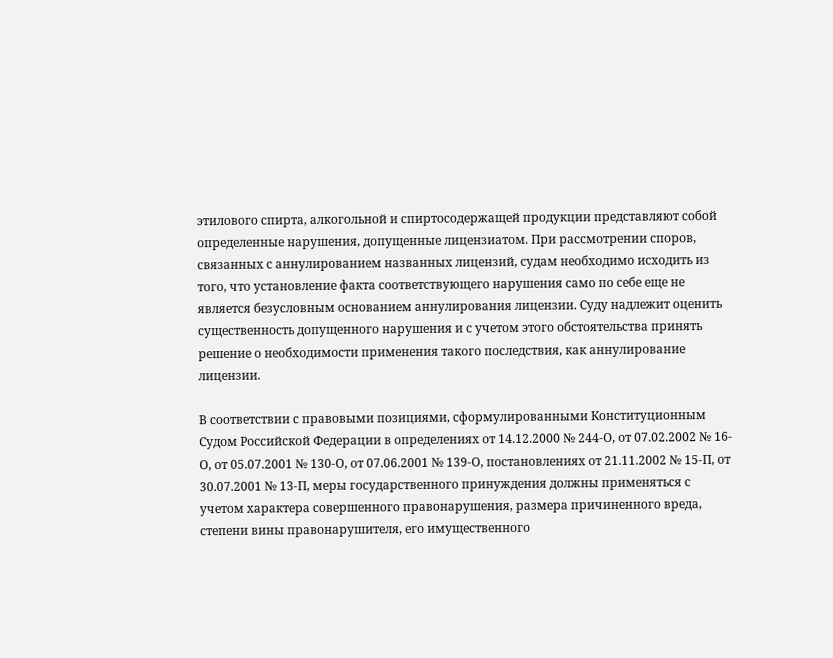этилового спирта, алкогольной и спиртосодержащей продукции представляют собой определенные нарушения, допущенные лицензиатом. При рассмотрении споров, связанных с аннулированием названных лицензий, судам необходимо исходить из того, что установление факта соответствующего нарушения само по себе еще не является безусловным основанием аннулирования лицензии. Суду надлежит оценить существенность допущенного нарушения и с учетом этого обстоятельства принять решение о необходимости применения такого последствия, как аннулирование лицензии.

В соответствии с правовыми позициями, сформулированными Конституционным Судом Российской Федерации в определениях от 14.12.2000 № 244-О, от 07.02.2002 № 16- О, от 05.07.2001 № 130-О, от 07.06.2001 № 139-О, постановлениях от 21.11.2002 № 15-П, от 30.07.2001 № 13-П, меры государственного принуждения должны применяться с учетом характера совершенного правонарушения, размера причиненного вреда, степени вины правонарушителя, его имущественного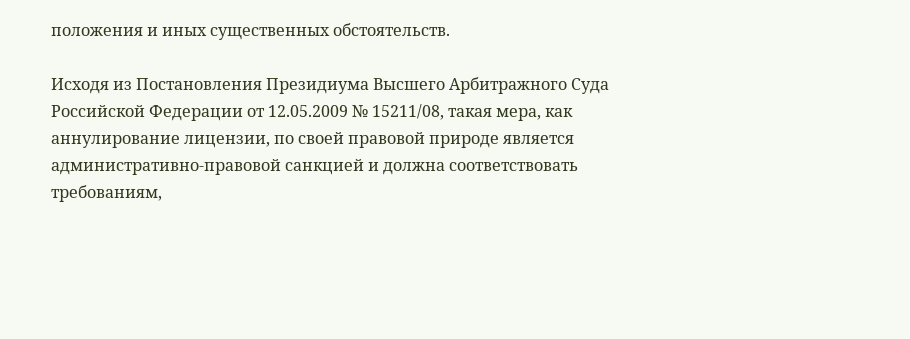положения и иных существенных обстоятельств.

Исходя из Постановления Президиума Высшего Арбитражного Суда Российской Федерации от 12.05.2009 № 15211/08, такая мера, как аннулирование лицензии, по своей правовой природе является административно-правовой санкцией и должна соответствовать требованиям,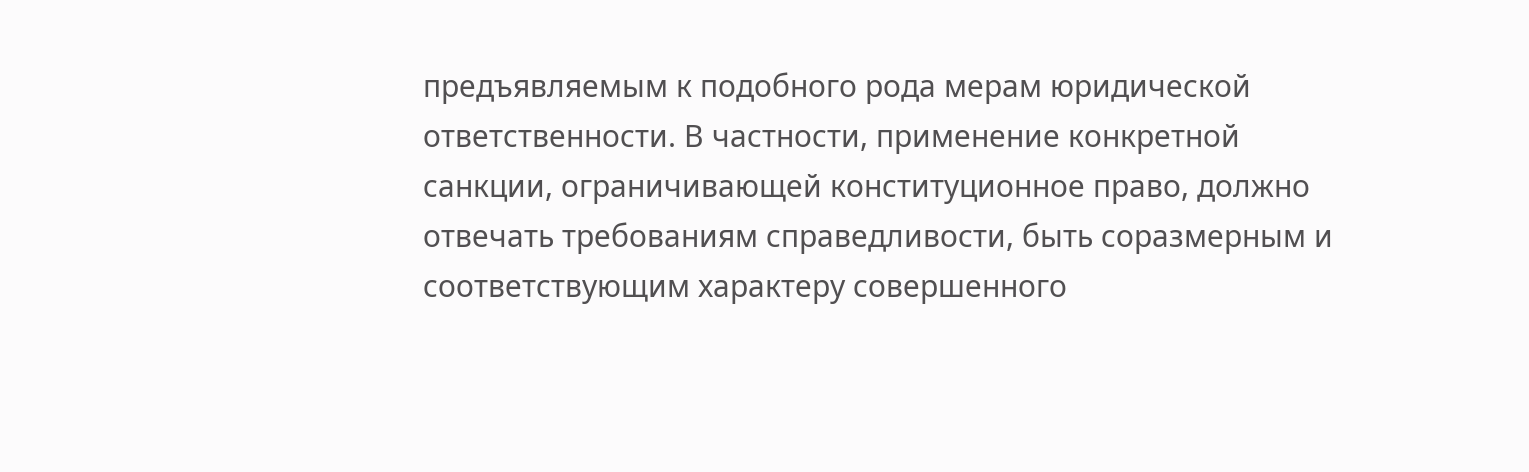предъявляемым к подобного рода мерам юридической ответственности. В частности, применение конкретной санкции, ограничивающей конституционное право, должно отвечать требованиям справедливости, быть соразмерным и соответствующим характеру совершенного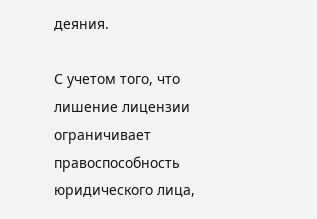деяния.

С учетом того, что лишение лицензии ограничивает правоспособность юридического лица,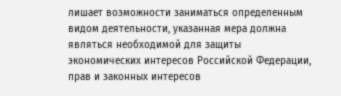лишает возможности заниматься определенным видом деятельности, указанная мера должна являться необходимой для защиты экономических интересов Российской Федерации, прав и законных интересов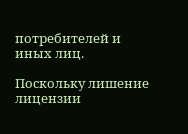потребителей и иных лиц.

Поскольку лишение лицензии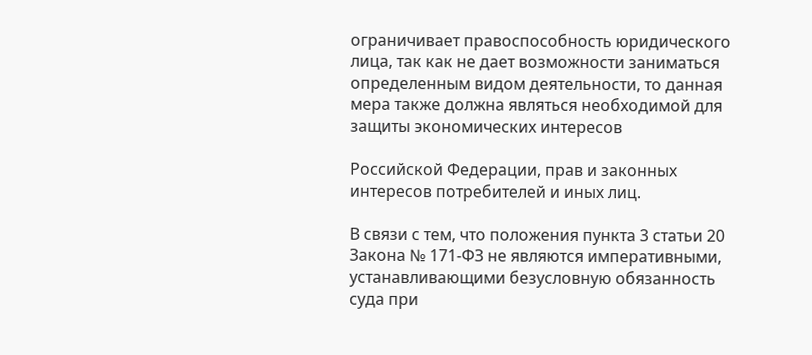ограничивает правоспособность юридического лица, так как не дает возможности заниматься определенным видом деятельности, то данная мера также должна являться необходимой для защиты экономических интересов

Российской Федерации, прав и законных интересов потребителей и иных лиц.

В связи с тем, что положения пункта 3 статьи 20 Закона № 171-ФЗ не являются императивными, устанавливающими безусловную обязанность суда при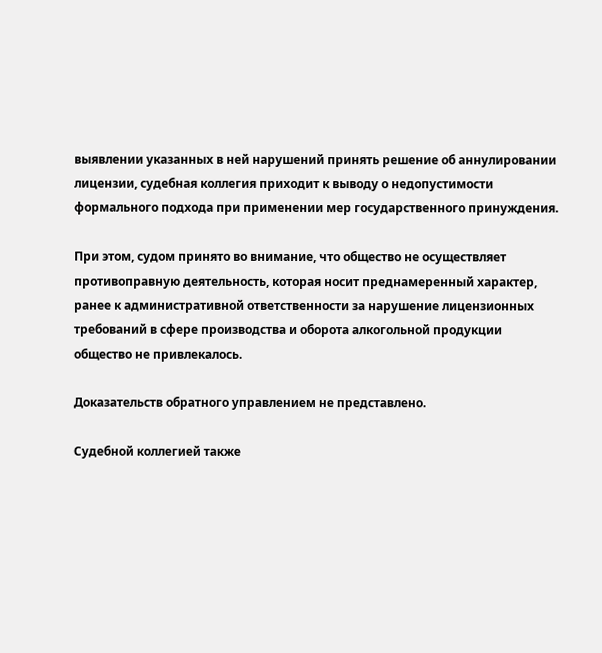выявлении указанных в ней нарушений принять решение об аннулировании лицензии, судебная коллегия приходит к выводу о недопустимости формального подхода при применении мер государственного принуждения.

При этом, судом принято во внимание, что общество не осуществляет противоправную деятельность, которая носит преднамеренный характер, ранее к административной ответственности за нарушение лицензионных требований в сфере производства и оборота алкогольной продукции общество не привлекалось.

Доказательств обратного управлением не представлено.

Судебной коллегией также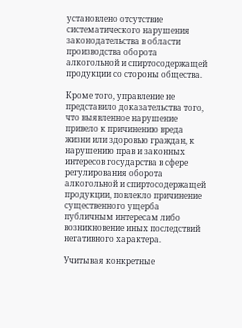установлено отсутствие систематического нарушения законодательства в области производства оборота алкогольной и спиртосодержащей продукции со стороны общества.

Кроме того, управление не представило доказательства того, что выявленное нарушение привело к причинению вреда жизни или здоровью граждан, к нарушению прав и законных интересов государства в сфере регулирования оборота алкогольной и спиртосодержащей продукции, повлекло причинение существенного ущерба публичным интересам либо возникновение иных последствий негативного характера.

Учитывая конкретные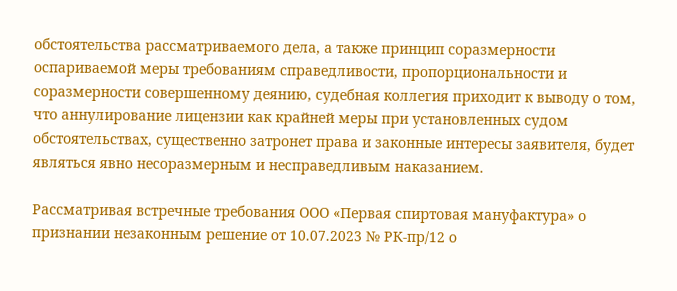обстоятельства рассматриваемого дела, а также принцип соразмерности оспариваемой меры требованиям справедливости, пропорциональности и соразмерности совершенному деянию, судебная коллегия приходит к выводу о том, что аннулирование лицензии как крайней меры при установленных судом обстоятельствах, существенно затронет права и законные интересы заявителя, будет являться явно несоразмерным и несправедливым наказанием.

Рассматривая встречные требования ООО «Первая спиртовая мануфактура» о признании незаконным решение от 10.07.2023 № РК-пр/12 о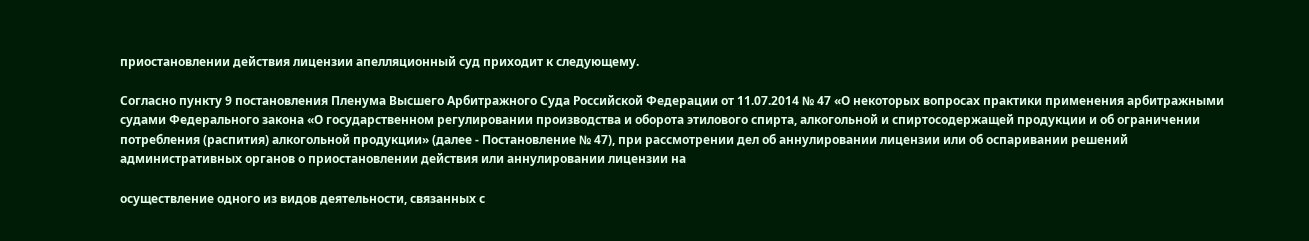приостановлении действия лицензии апелляционный суд приходит к следующему.

Согласно пункту 9 постановления Пленума Высшего Арбитражного Суда Российской Федерации от 11.07.2014 № 47 «О некоторых вопросах практики применения арбитражными судами Федерального закона «О государственном регулировании производства и оборота этилового спирта, алкогольной и спиртосодержащей продукции и об ограничении потребления (распития) алкогольной продукции» (далее - Постановление № 47), при рассмотрении дел об аннулировании лицензии или об оспаривании решений административных органов о приостановлении действия или аннулировании лицензии на

осуществление одного из видов деятельности, связанных с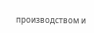производством и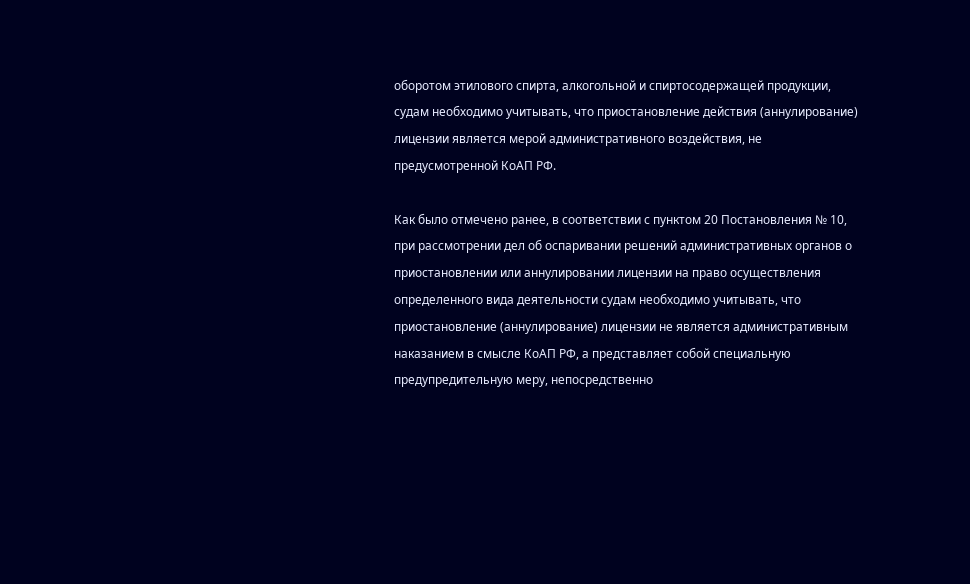оборотом этилового спирта, алкогольной и спиртосодержащей продукции, судам необходимо учитывать, что приостановление действия (аннулирование) лицензии является мерой административного воздействия, не предусмотренной КоАП РФ.

Как было отмечено ранее, в соответствии с пунктом 20 Постановления № 10, при рассмотрении дел об оспаривании решений административных органов о приостановлении или аннулировании лицензии на право осуществления определенного вида деятельности судам необходимо учитывать, что приостановление (аннулирование) лицензии не является административным наказанием в смысле КоАП РФ, а представляет собой специальную предупредительную меру, непосредственно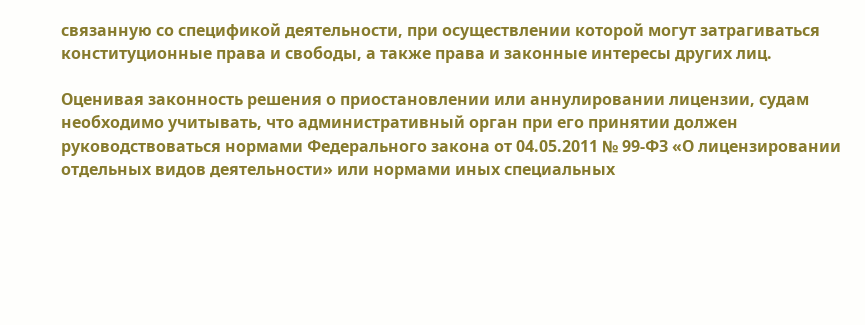связанную со спецификой деятельности, при осуществлении которой могут затрагиваться конституционные права и свободы, а также права и законные интересы других лиц.

Оценивая законность решения о приостановлении или аннулировании лицензии, судам необходимо учитывать, что административный орган при его принятии должен руководствоваться нормами Федерального закона от 04.05.2011 № 99-ФЗ «О лицензировании отдельных видов деятельности» или нормами иных специальных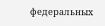федеральных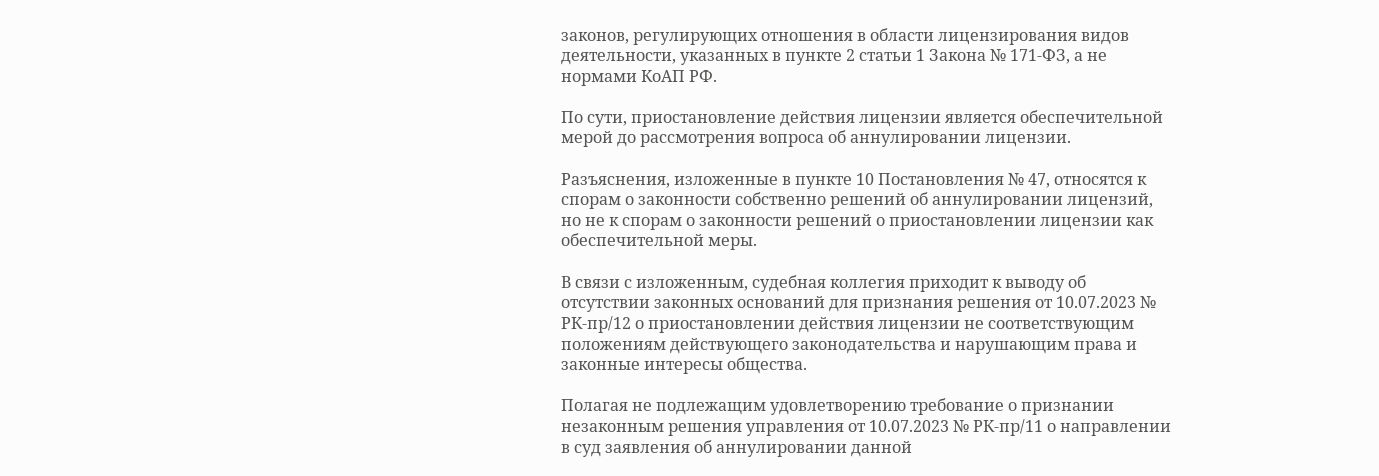законов, регулирующих отношения в области лицензирования видов деятельности, указанных в пункте 2 статьи 1 Закона № 171-ФЗ, а не нормами КоАП РФ.

По сути, приостановление действия лицензии является обеспечительной мерой до рассмотрения вопроса об аннулировании лицензии.

Разъяснения, изложенные в пункте 10 Постановления № 47, относятся к спорам о законности собственно решений об аннулировании лицензий, но не к спорам о законности решений о приостановлении лицензии как обеспечительной меры.

В связи с изложенным, судебная коллегия приходит к выводу об отсутствии законных оснований для признания решения от 10.07.2023 № РК-пр/12 о приостановлении действия лицензии не соответствующим положениям действующего законодательства и нарушающим права и законные интересы общества.

Полагая не подлежащим удовлетворению требование о признании незаконным решения управления от 10.07.2023 № РК-пр/11 о направлении в суд заявления об аннулировании данной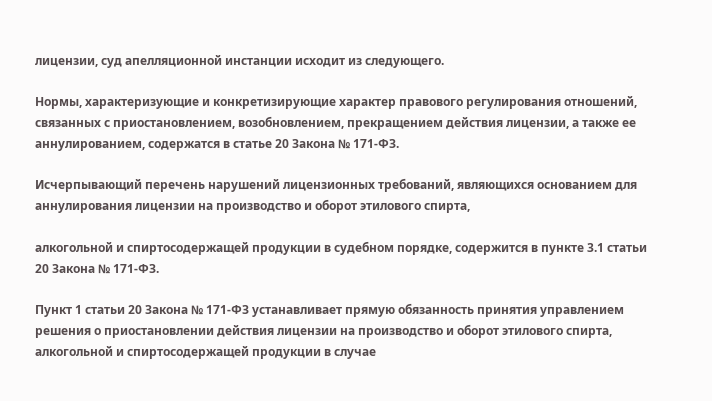лицензии, суд апелляционной инстанции исходит из следующего.

Нормы, характеризующие и конкретизирующие характер правового регулирования отношений, связанных с приостановлением, возобновлением, прекращением действия лицензии, а также ее аннулированием, содержатся в статье 20 Закона № 171-ФЗ.

Исчерпывающий перечень нарушений лицензионных требований, являющихся основанием для аннулирования лицензии на производство и оборот этилового спирта,

алкогольной и спиртосодержащей продукции в судебном порядке, содержится в пункте 3.1 статьи 20 Закона № 171-ФЗ.

Пункт 1 статьи 20 Закона № 171-ФЗ устанавливает прямую обязанность принятия управлением решения о приостановлении действия лицензии на производство и оборот этилового спирта, алкогольной и спиртосодержащей продукции в случае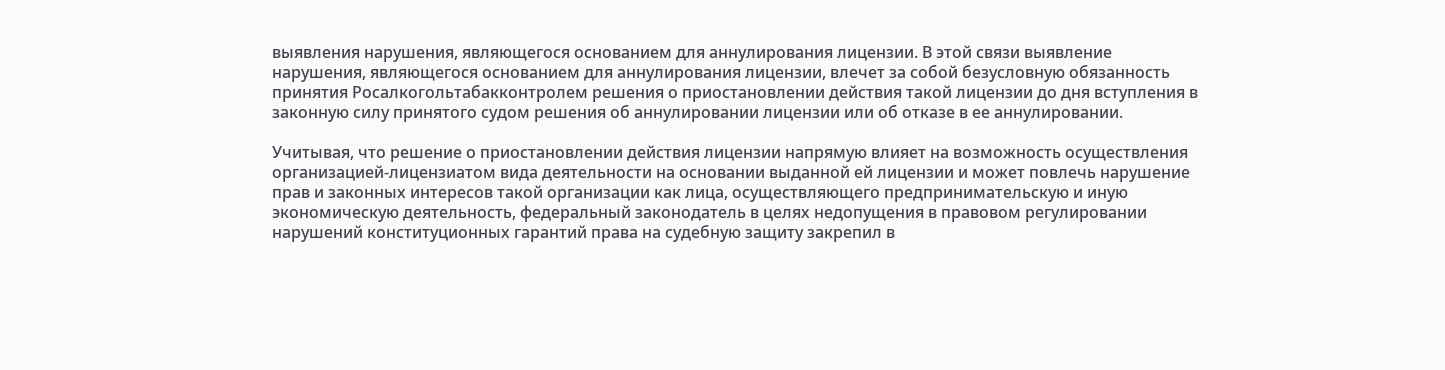выявления нарушения, являющегося основанием для аннулирования лицензии. В этой связи выявление нарушения, являющегося основанием для аннулирования лицензии, влечет за собой безусловную обязанность принятия Росалкогольтабакконтролем решения о приостановлении действия такой лицензии до дня вступления в законную силу принятого судом решения об аннулировании лицензии или об отказе в ее аннулировании.

Учитывая, что решение о приостановлении действия лицензии напрямую влияет на возможность осуществления организацией-лицензиатом вида деятельности на основании выданной ей лицензии и может повлечь нарушение прав и законных интересов такой организации как лица, осуществляющего предпринимательскую и иную экономическую деятельность, федеральный законодатель в целях недопущения в правовом регулировании нарушений конституционных гарантий права на судебную защиту закрепил в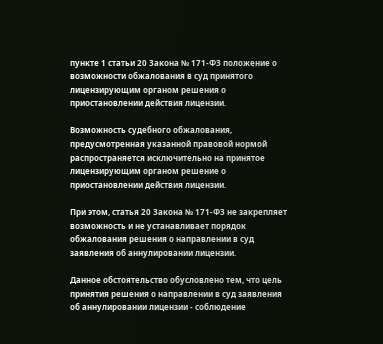пункте 1 статьи 20 Закона № 171-ФЗ положение о возможности обжалования в суд принятого лицензирующим органом решения о приостановлении действия лицензии.

Возможность судебного обжалования, предусмотренная указанной правовой нормой распространяется исключительно на принятое лицензирующим органом решение о приостановлении действия лицензии.

При этом, статья 20 Закона № 171-ФЗ не закрепляет возможность и не устанавливает порядок обжалования решения о направлении в суд заявления об аннулировании лицензии.

Данное обстоятельство обусловлено тем, что цель принятия решения о направлении в суд заявления об аннулировании лицензии - соблюдение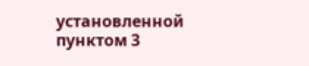установленной пунктом 3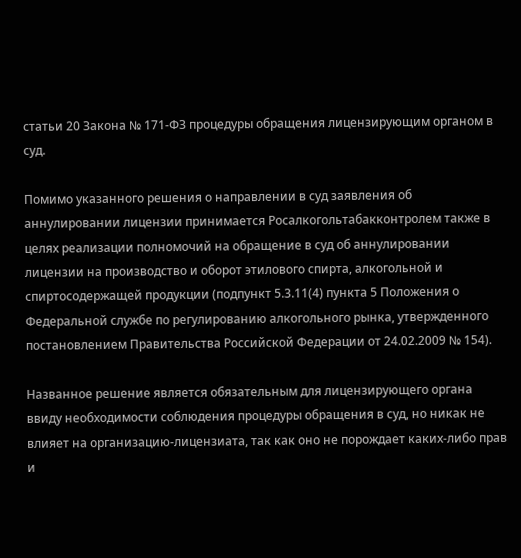статьи 20 Закона № 171-ФЗ процедуры обращения лицензирующим органом в суд.

Помимо указанного решения о направлении в суд заявления об аннулировании лицензии принимается Росалкогольтабакконтролем также в целях реализации полномочий на обращение в суд об аннулировании лицензии на производство и оборот этилового спирта, алкогольной и спиртосодержащей продукции (подпункт 5.3.11(4) пункта 5 Положения о Федеральной службе по регулированию алкогольного рынка, утвержденного постановлением Правительства Российской Федерации от 24.02.2009 № 154).

Названное решение является обязательным для лицензирующего органа ввиду необходимости соблюдения процедуры обращения в суд, но никак не влияет на организацию-лицензиата, так как оно не порождает каких-либо прав и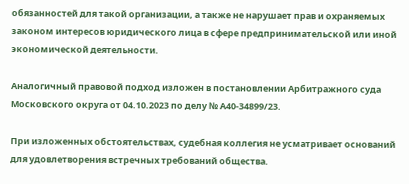обязанностей для такой организации, а также не нарушает прав и охраняемых законом интересов юридического лица в сфере предпринимательской или иной экономической деятельности.

Аналогичный правовой подход изложен в постановлении Арбитражного суда Московского округа от 04.10.2023 по делу № А40-34899/23.

При изложенных обстоятельствах, судебная коллегия не усматривает оснований для удовлетворения встречных требований общества.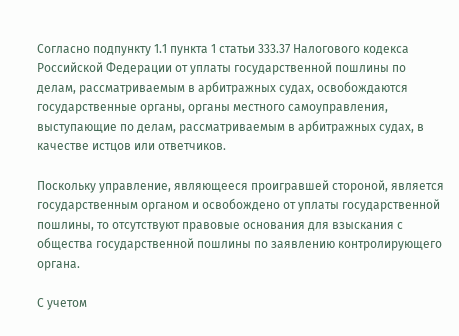Согласно подпункту 1.1 пункта 1 статьи 333.37 Налогового кодекса Российской Федерации от уплаты государственной пошлины по делам, рассматриваемым в арбитражных судах, освобождаются государственные органы, органы местного самоуправления, выступающие по делам, рассматриваемым в арбитражных судах, в качестве истцов или ответчиков.

Поскольку управление, являющееся проигравшей стороной, является государственным органом и освобождено от уплаты государственной пошлины, то отсутствуют правовые основания для взыскания с общества государственной пошлины по заявлению контролирующего органа.

С учетом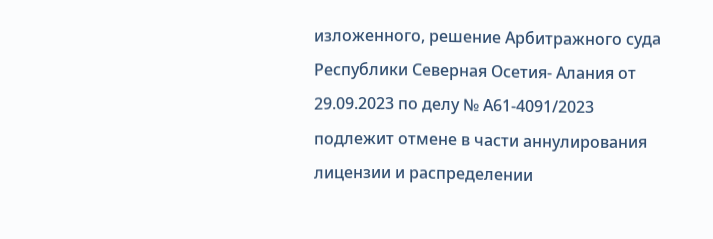изложенного, решение Арбитражного суда Республики Северная Осетия- Алания от 29.09.2023 по делу № А61-4091/2023 подлежит отмене в части аннулирования лицензии и распределении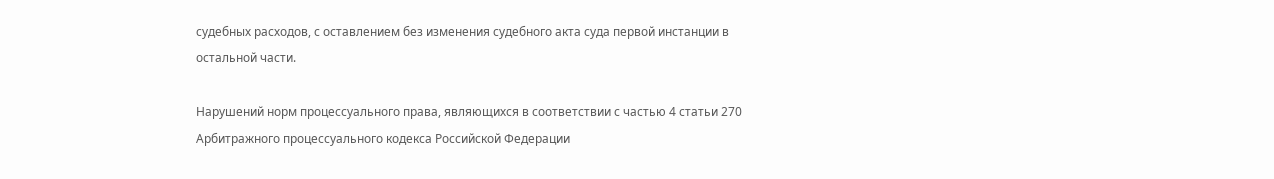судебных расходов, с оставлением без изменения судебного акта суда первой инстанции в остальной части.

Нарушений норм процессуального права, являющихся в соответствии с частью 4 статьи 270 Арбитражного процессуального кодекса Российской Федерации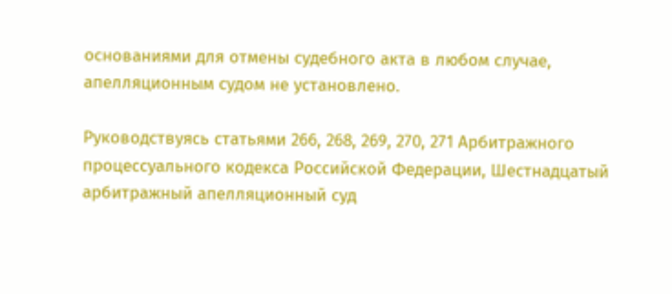основаниями для отмены судебного акта в любом случае, апелляционным судом не установлено.

Руководствуясь статьями 266, 268, 269, 270, 271 Арбитражного процессуального кодекса Российской Федерации, Шестнадцатый арбитражный апелляционный суд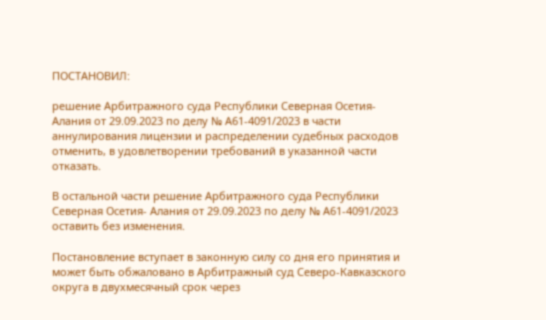ПОСТАНОВИЛ:

решение Арбитражного суда Республики Северная Осетия-Алания от 29.09.2023 по делу № А61-4091/2023 в части аннулирования лицензии и распределении судебных расходов отменить, в удовлетворении требований в указанной части отказать.

В остальной части решение Арбитражного суда Республики Северная Осетия- Алания от 29.09.2023 по делу № А61-4091/2023 оставить без изменения.

Постановление вступает в законную силу со дня его принятия и может быть обжаловано в Арбитражный суд Северо-Кавказского округа в двухмесячный срок через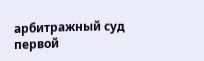арбитражный суд первой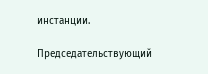инстанции.

Председательствующий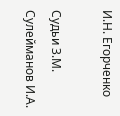И.Н. Егорченко

Судьи З.М. Сулейманов И.А.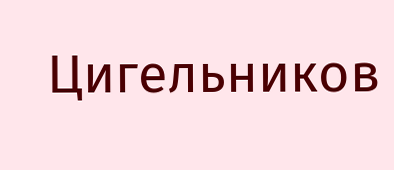Цигельников